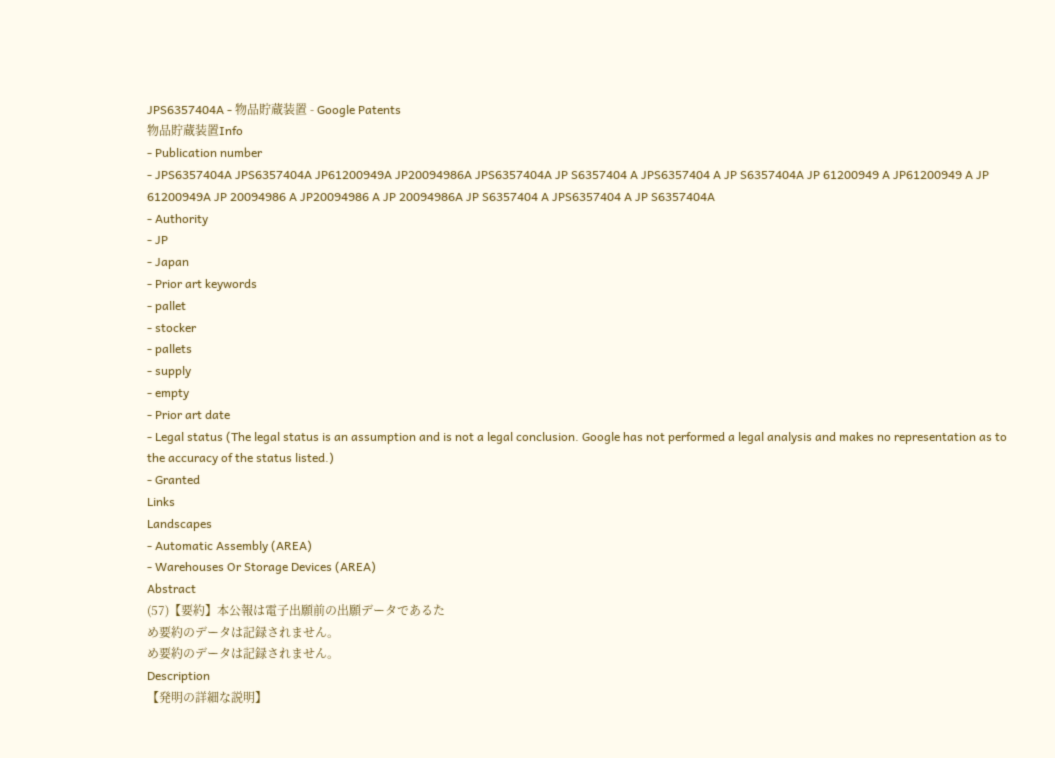JPS6357404A - 物品貯蔵装置 - Google Patents
物品貯蔵装置Info
- Publication number
- JPS6357404A JPS6357404A JP61200949A JP20094986A JPS6357404A JP S6357404 A JPS6357404 A JP S6357404A JP 61200949 A JP61200949 A JP 61200949A JP 20094986 A JP20094986 A JP 20094986A JP S6357404 A JPS6357404 A JP S6357404A
- Authority
- JP
- Japan
- Prior art keywords
- pallet
- stocker
- pallets
- supply
- empty
- Prior art date
- Legal status (The legal status is an assumption and is not a legal conclusion. Google has not performed a legal analysis and makes no representation as to the accuracy of the status listed.)
- Granted
Links
Landscapes
- Automatic Assembly (AREA)
- Warehouses Or Storage Devices (AREA)
Abstract
(57)【要約】本公報は電子出願前の出願データであるた
め要約のデータは記録されません。
め要約のデータは記録されません。
Description
【発明の詳細な説明】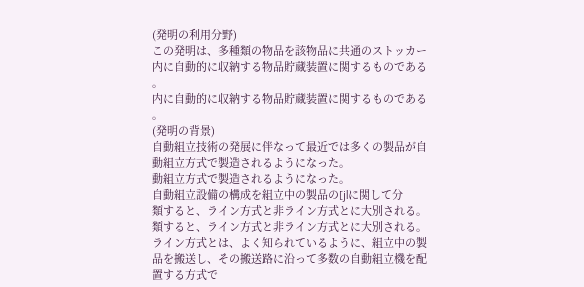(発明の利用分野)
この発明は、多種類の物品を該物品に共通のストッカー
内に自動的に収納する物品貯蔵装置に関するものである
。
内に自動的に収納する物品貯蔵装置に関するものである
。
(発明の背景)
自動組立技術の発展に伴なって最近では多くの製品が自
動組立方式で製造されるようになった。
動組立方式で製造されるようになった。
自動組立設備の構成を組立中の製品の[jlに関して分
類すると、ライン方式と非ライン方式とに大別される。
類すると、ライン方式と非ライン方式とに大別される。
ライン方式とは、よく知られているように、組立中の製
品を搬送し、その搬送路に沿って多数の自動組立機を配
置する方式で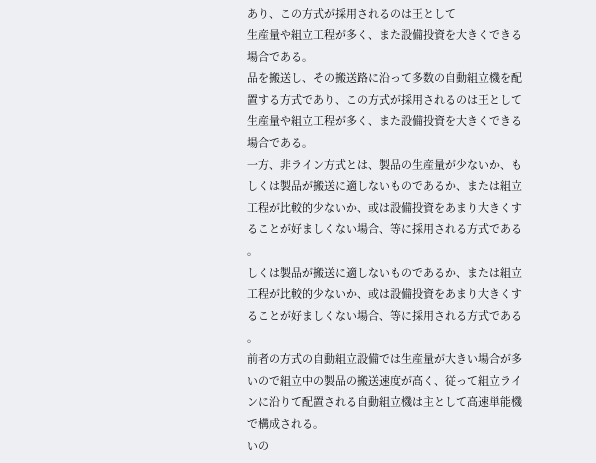あり、この方式が採用されるのは王として
生産量や組立工程が多く、また設備投資を大きくできる
場合である。
品を搬送し、その搬送路に沿って多数の自動組立機を配
置する方式であり、この方式が採用されるのは王として
生産量や組立工程が多く、また設備投資を大きくできる
場合である。
一方、非ライン方式とは、製品の生産量が少ないか、も
しくは製品が搬送に適しないものであるか、または組立
工程が比較的少ないか、或は設備投資をあまり大きくす
ることが好ましくない場合、等に採用される方式である
。
しくは製品が搬送に適しないものであるか、または組立
工程が比較的少ないか、或は設備投資をあまり大きくす
ることが好ましくない場合、等に採用される方式である
。
前者の方式の自動組立設備では生産量が大きい場合が多
いので組立中の製品の搬送速度が高く、従って組立ライ
ンに沿りて配置される自動組立機は主として高速単能機
で構成される。
いの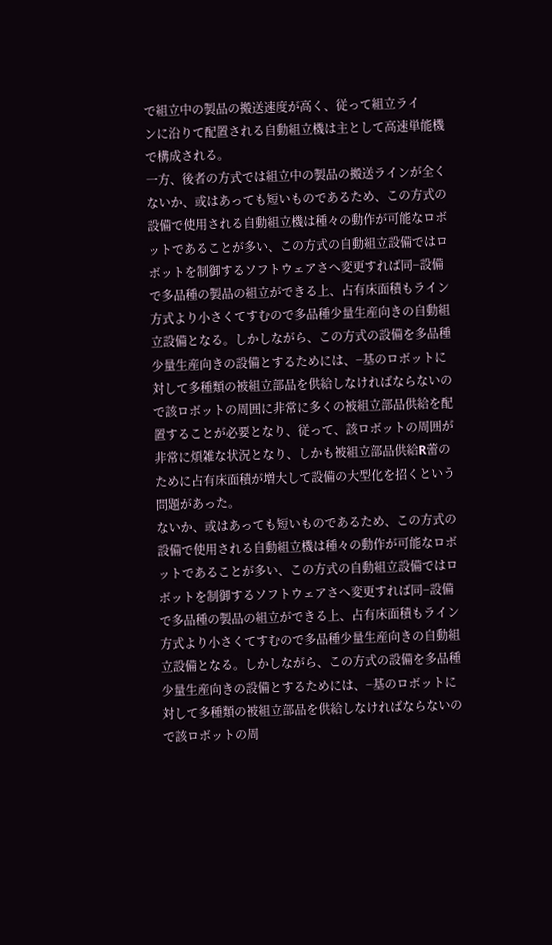で組立中の製品の搬送速度が高く、従って組立ライ
ンに沿りて配置される自動組立機は主として高速単能機
で構成される。
一方、後者の方式では組立中の製品の搬送ラインが全く
ないか、或はあっても短いものであるため、この方式の
設備で使用される自動組立機は種々の動作が可能なロボ
ットであることが多い、この方式の自動組立設備ではロ
ボットを制御するソフトウェアさへ変更すれば同−設備
で多品種の製品の組立ができる上、占有床面積もライン
方式より小さくてすむので多品種少量生産向きの自動組
立設備となる。しかしながら、この方式の設備を多品種
少量生産向きの設備とするためには、−基のロボットに
対して多種類の被組立部品を供給しなければならないの
で該ロボットの周囲に非常に多くの被組立部品供給を配
置することが必要となり、従って、該ロボットの周囲が
非常に煩雑な状況となり、しかも被組立部品供給R蕾の
ために占有床面積が増大して設備の大型化を招くという
問題があった。
ないか、或はあっても短いものであるため、この方式の
設備で使用される自動組立機は種々の動作が可能なロボ
ットであることが多い、この方式の自動組立設備ではロ
ボットを制御するソフトウェアさへ変更すれば同−設備
で多品種の製品の組立ができる上、占有床面積もライン
方式より小さくてすむので多品種少量生産向きの自動組
立設備となる。しかしながら、この方式の設備を多品種
少量生産向きの設備とするためには、−基のロボットに
対して多種類の被組立部品を供給しなければならないの
で該ロボットの周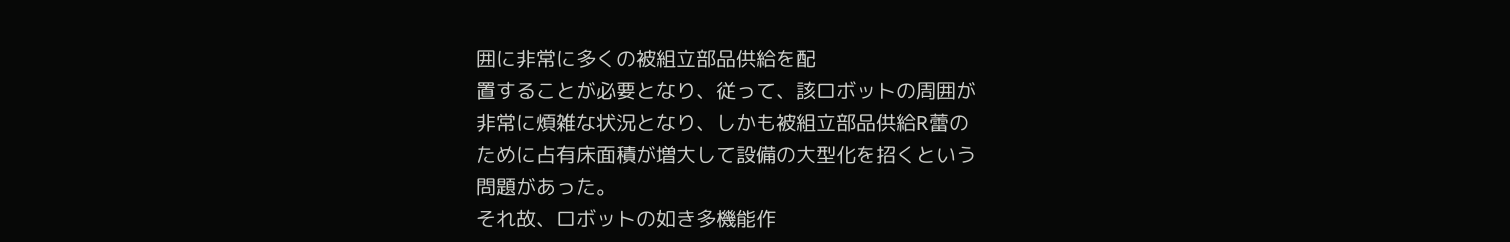囲に非常に多くの被組立部品供給を配
置することが必要となり、従って、該ロボットの周囲が
非常に煩雑な状況となり、しかも被組立部品供給R蕾の
ために占有床面積が増大して設備の大型化を招くという
問題があった。
それ故、ロボットの如き多機能作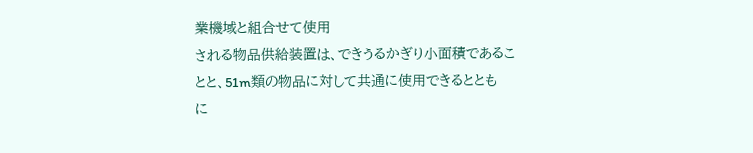業機域と組合せて使用
される物品供給装置は、できうるかぎり小面積であるこ
とと、51m類の物品に対して共通に使用できるととも
に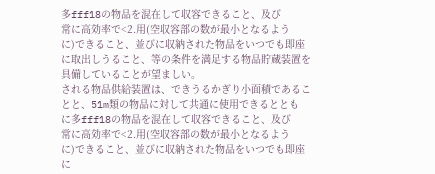多fff18の物品を混在して収容できること、及び
常に高効率で<2.用(空収容部の数が最小となるよう
に)できること、並びに収納された物品をいつでも即座
に取出しうること、等の条件を満足する物品貯蔵装置を
具備していることが望ましい。
される物品供給装置は、できうるかぎり小面積であるこ
とと、51m類の物品に対して共通に使用できるととも
に多fff18の物品を混在して収容できること、及び
常に高効率で<2.用(空収容部の数が最小となるよう
に)できること、並びに収納された物品をいつでも即座
に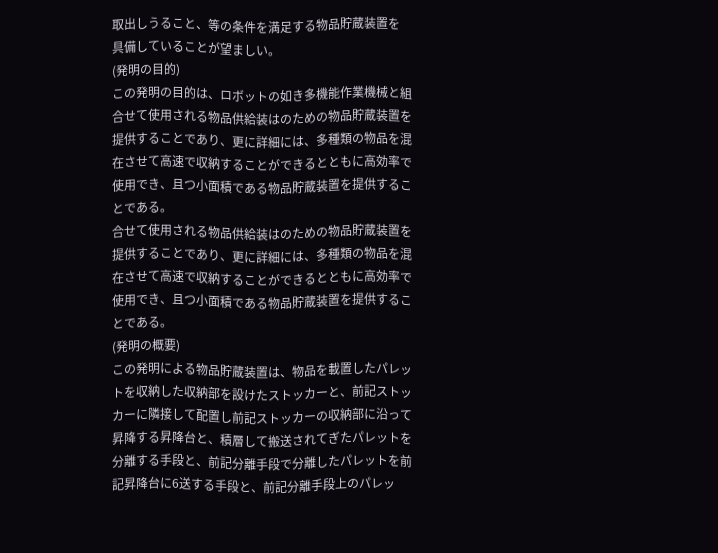取出しうること、等の条件を満足する物品貯蔵装置を
具備していることが望ましい。
(発明の目的)
この発明の目的は、ロボットの如き多機能作業機械と組
合せて使用される物品供給装はのための物品貯蔵装置を
提供することであり、更に詳細には、多種類の物品を混
在させて高速で収納することができるとともに高効率で
使用でき、且つ小面積である物品貯蔵装置を提供するこ
とである。
合せて使用される物品供給装はのための物品貯蔵装置を
提供することであり、更に詳細には、多種類の物品を混
在させて高速で収納することができるとともに高効率で
使用でき、且つ小面積である物品貯蔵装置を提供するこ
とである。
(発明の概要)
この発明による物品貯蔵装置は、物品を載置したパレッ
トを収納した収納部を設けたストッカーと、前記ストッ
カーに隣接して配置し前記ストッカーの収納部に沿って
昇降する昇降台と、積層して搬送されてぎたパレットを
分離する手段と、前記分離手段で分離したパレットを前
記昇降台に6送する手段と、前記分離手段上のパレッ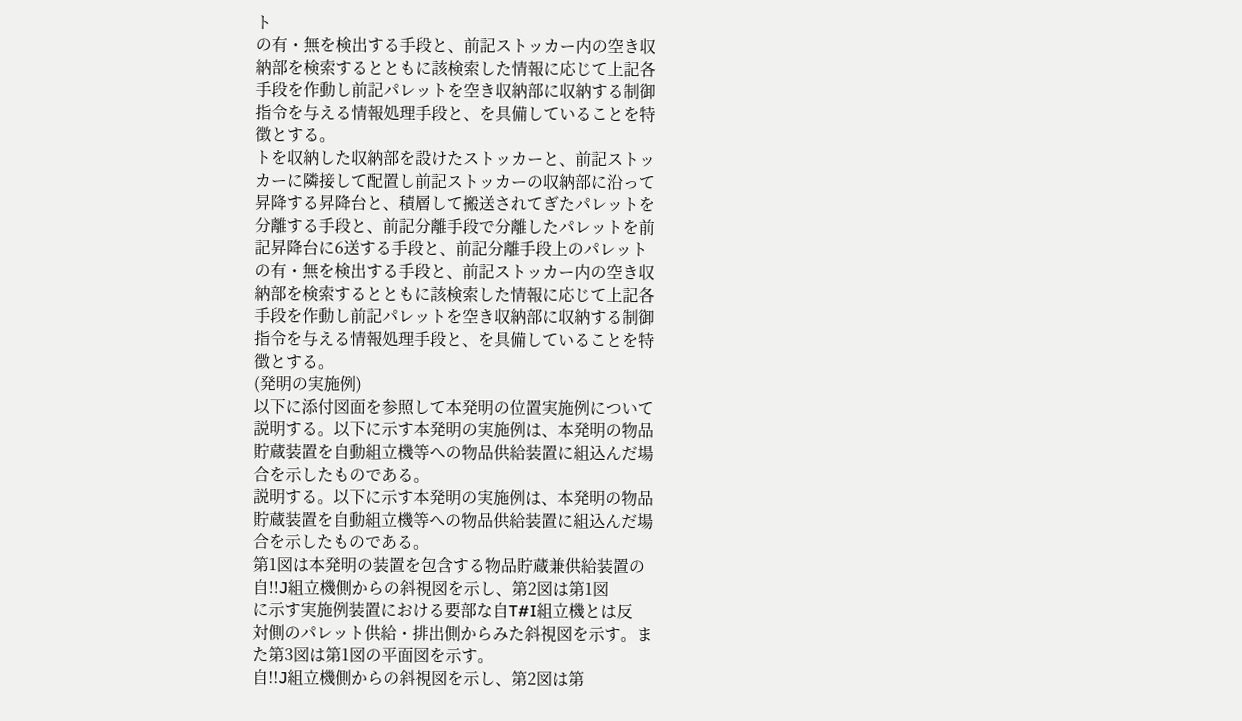ト
の有・無を検出する手段と、前記ストッカー内の空き収
納部を検索するとともに該検索した情報に応じて上記各
手段を作動し前記パレットを空き収納部に収納する制御
指令を与える情報処理手段と、を具備していることを特
徴とする。
トを収納した収納部を設けたストッカーと、前記ストッ
カーに隣接して配置し前記ストッカーの収納部に沿って
昇降する昇降台と、積層して搬送されてぎたパレットを
分離する手段と、前記分離手段で分離したパレットを前
記昇降台に6送する手段と、前記分離手段上のパレット
の有・無を検出する手段と、前記ストッカー内の空き収
納部を検索するとともに該検索した情報に応じて上記各
手段を作動し前記パレットを空き収納部に収納する制御
指令を与える情報処理手段と、を具備していることを特
徴とする。
(発明の実施例)
以下に添付図面を参照して本発明の位置実施例について
説明する。以下に示す本発明の実施例は、本発明の物品
貯蔵装置を自動組立機等への物品供給装置に組込んだ場
合を示したものである。
説明する。以下に示す本発明の実施例は、本発明の物品
貯蔵装置を自動組立機等への物品供給装置に組込んだ場
合を示したものである。
第1図は本発明の装置を包含する物品貯蔵兼供給装置の
自!!J組立機側からの斜視図を示し、第2図は第1図
に示す実施例装置における要部な自T#I組立機とは反
対側のパレット供給・排出側からみた斜視図を示す。ま
た第3図は第1図の平面図を示す。
自!!J組立機側からの斜視図を示し、第2図は第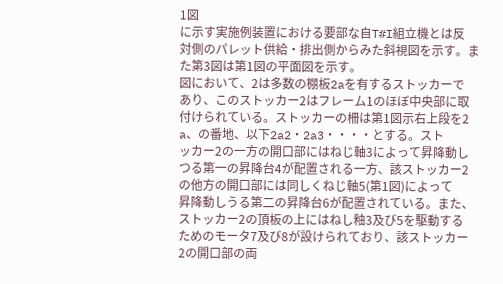1図
に示す実施例装置における要部な自T#I組立機とは反
対側のパレット供給・排出側からみた斜視図を示す。ま
た第3図は第1図の平面図を示す。
図において、2は多数の棚板2aを有するストッカーで
あり、このストッカー2はフレーム1のほぼ中央部に取
付けられている。ストッカーの柵は第1図示右上段を2
a、の番地、以下2a2・2a3・・・・とする。スト
ッカー2の一方の開口部にはねじ軸3によって昇降動し
つる第一の昇降台4が配置される一方、該ストッカー2
の他方の開口部には同しくねじ軸5(第1図)によって
昇降動しうる第二の昇降台6が配置されている。また、
ストッカー2の頂板の上にはねし釉3及び5を駆動する
ためのモータ7及び8が設けられており、該ストッカー
2の開口部の両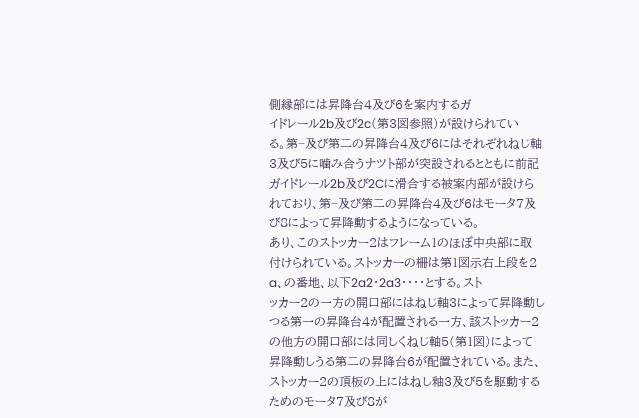側縁部には昇降台4及び6を案内するガ
イドレール2b及び2c(第3図参照)が設けられてい
る。第−及び第二の昇降台4及び6にはそれぞれねじ軸
3及び5に噛み合うナツト部が突設されるとともに前記
ガイドレール2b及び2Cに滑合する被案内部が設けら
れており、第−及び第二の昇降台4及び6はモータ7及
び8によって昇降動するようになっている。
あり、このストッカー2はフレーム1のほぼ中央部に取
付けられている。ストッカーの柵は第1図示右上段を2
a、の番地、以下2a2・2a3・・・・とする。スト
ッカー2の一方の開口部にはねじ軸3によって昇降動し
つる第一の昇降台4が配置される一方、該ストッカー2
の他方の開口部には同しくねじ軸5(第1図)によって
昇降動しうる第二の昇降台6が配置されている。また、
ストッカー2の頂板の上にはねし釉3及び5を駆動する
ためのモータ7及び8が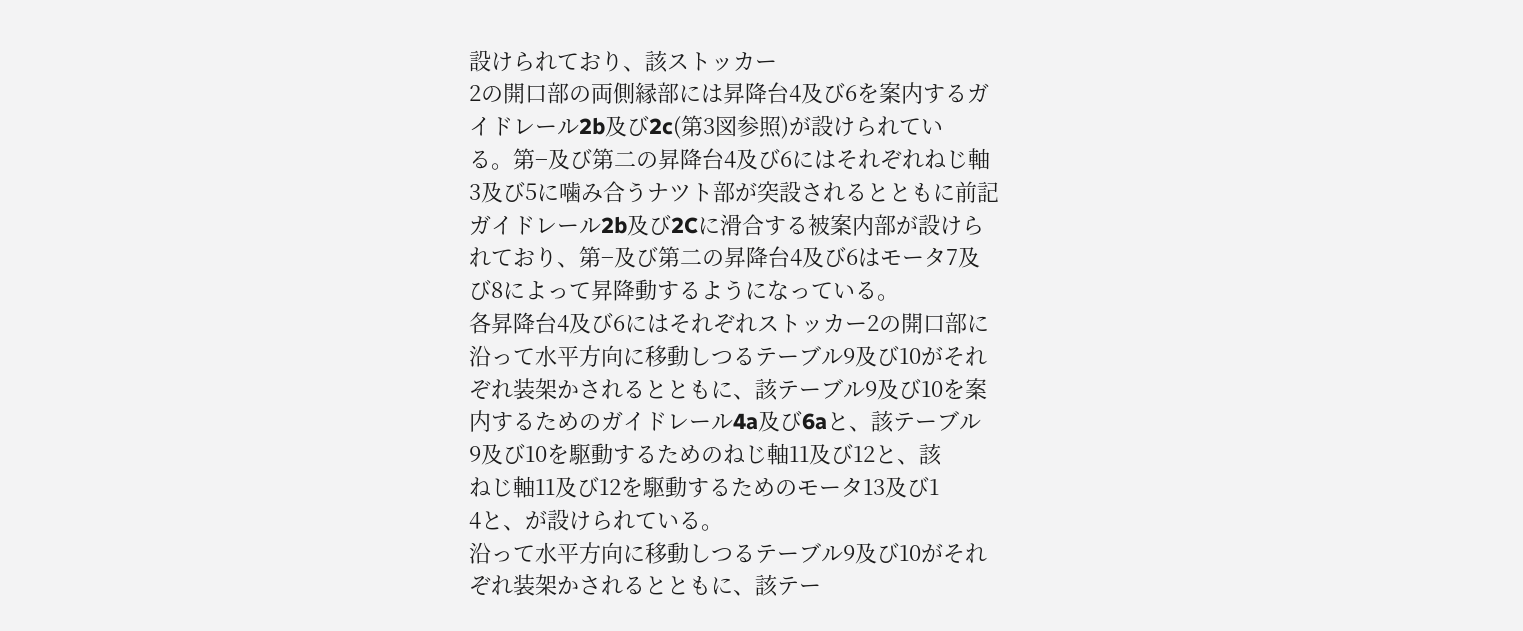設けられており、該ストッカー
2の開口部の両側縁部には昇降台4及び6を案内するガ
イドレール2b及び2c(第3図参照)が設けられてい
る。第−及び第二の昇降台4及び6にはそれぞれねじ軸
3及び5に噛み合うナツト部が突設されるとともに前記
ガイドレール2b及び2Cに滑合する被案内部が設けら
れており、第−及び第二の昇降台4及び6はモータ7及
び8によって昇降動するようになっている。
各昇降台4及び6にはそれぞれストッカー2の開口部に
沿って水平方向に移動しつるテーブル9及び10がそれ
ぞれ装架かされるとともに、該テーブル9及び10を案
内するためのガイドレール4a及び6aと、該テーブル
9及び10を駆動するためのねじ軸11及び12と、該
ねじ軸11及び12を駆動するためのモータ13及び1
4と、が設けられている。
沿って水平方向に移動しつるテーブル9及び10がそれ
ぞれ装架かされるとともに、該テー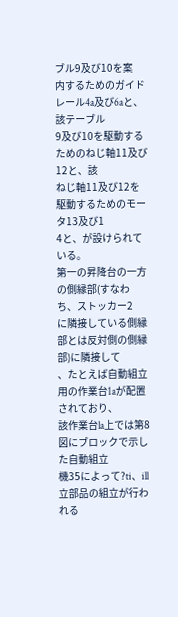ブル9及び10を案
内するためのガイドレール4a及び6aと、該テーブル
9及び10を駆動するためのねじ軸11及び12と、該
ねじ軸11及び12を駆動するためのモータ13及び1
4と、が設けられている。
第一の昇降台の一方の側縁部(すなわち、ストッカー2
に隣接している側縁部とは反対側の側縁部)に隣接して
、たとえば自動組立用の作業台1aが配置されており、
該作業台la上では第8図にブロックで示した自動組立
機35によって?ti、ill立部品の組立が行われる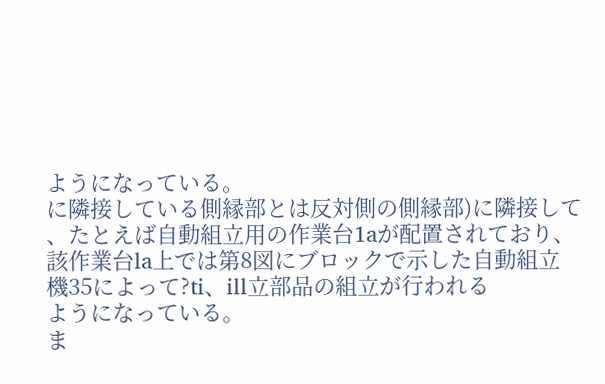ようになっている。
に隣接している側縁部とは反対側の側縁部)に隣接して
、たとえば自動組立用の作業台1aが配置されており、
該作業台la上では第8図にブロックで示した自動組立
機35によって?ti、ill立部品の組立が行われる
ようになっている。
ま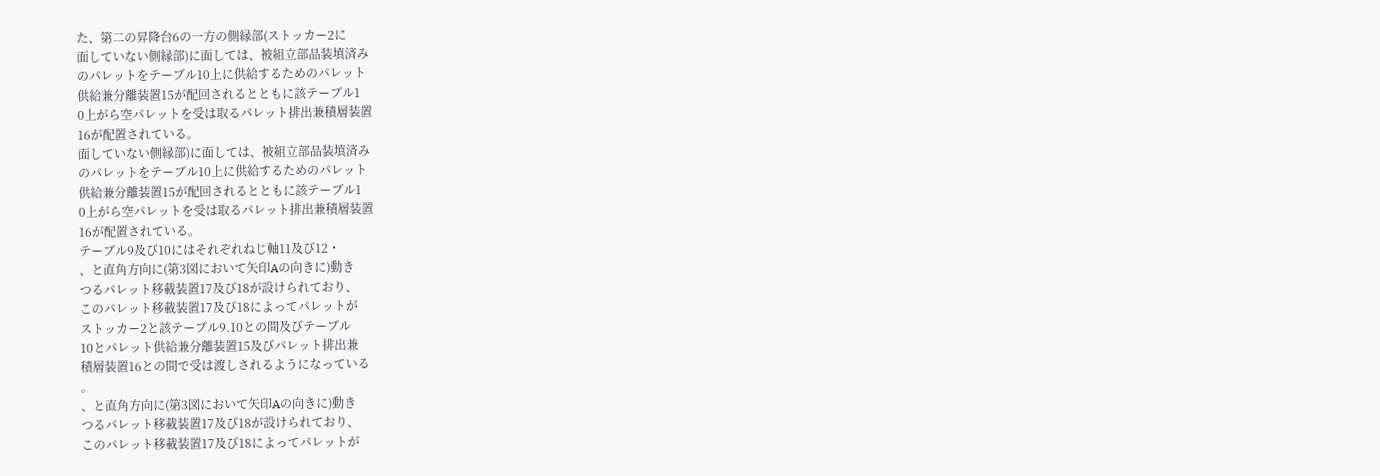た、第二の昇降台6の一方の側縁部(ストッカー2に
面していない側縁部)に面しては、被組立部品装填済み
のパレットをテーブル10上に供給するためのパレット
供給兼分離装置15が配回されるとともに該テーブル1
0上がら空パレットを受は取るパレット排出兼積層装置
16が配置されている。
面していない側縁部)に面しては、被組立部品装填済み
のパレットをテーブル10上に供給するためのパレット
供給兼分離装置15が配回されるとともに該テーブル1
0上がら空パレットを受は取るパレット排出兼積層装置
16が配置されている。
テーブル9及び10にはそれぞれねじ軸11及び12・
、と直角方向に(第3図において矢印Aの向きに)動き
つるパレット移載装置17及び18が設けられており、
このパレット移載装置17及び18によってパレットが
ストッカー2と該テーブル9.10との間及びテーブル
10とパレット供給兼分離装置15及びパレット排出兼
積層装置16との間で受は渡しされるようになっている
。
、と直角方向に(第3図において矢印Aの向きに)動き
つるパレット移載装置17及び18が設けられており、
このパレット移載装置17及び18によってパレットが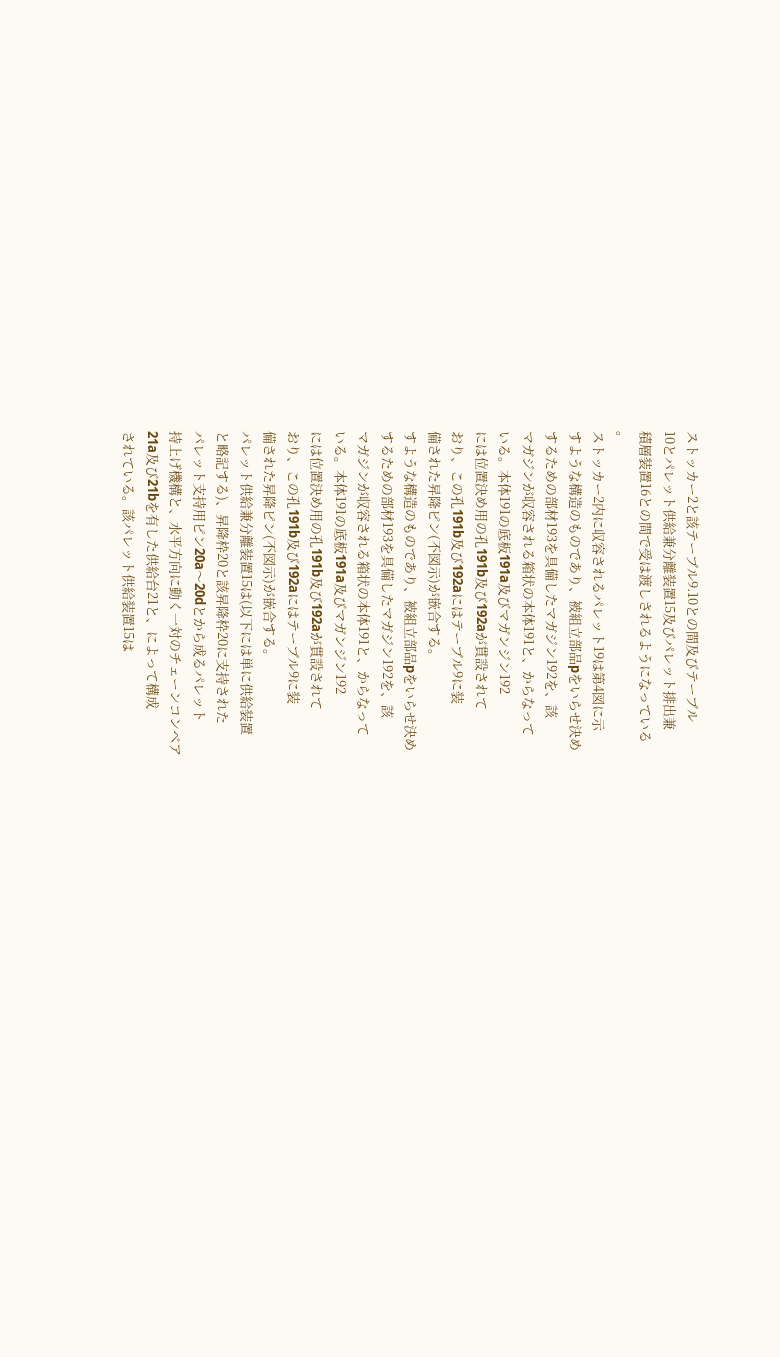ストッカー2と該テーブル9.10との間及びテーブル
10とパレット供給兼分離装置15及びパレット排出兼
積層装置16との間で受は渡しされるようになっている
。
ストッカー2内に収容されるパレット19は第4図に示
すような構造のものであり、被組立部品pをいらせ決め
するための部材193を具備したマガジン192を、該
マガジンが収容される箱状の本体191と、からなって
いる。本体191の底板191a及びマガンジン192
には位置決め用の孔191b及び192aが貫設されて
おり、この孔191b及び192aにはテーブル9に装
備された昇降ピン(不図示)が嵌合する。
すような構造のものであり、被組立部品pをいらせ決め
するための部材193を具備したマガジン192を、該
マガジンが収容される箱状の本体191と、からなって
いる。本体191の底板191a及びマガンジン192
には位置決め用の孔191b及び192aが貫設されて
おり、この孔191b及び192aにはテーブル9に装
備された昇降ピン(不図示)が嵌合する。
パレット供給兼分離装置15は(以下には単に供給装置
と略記する)、昇降枠20と該昇降枠20に支持された
パレット支持用ピン20a〜20dとから成るパレット
持上げ機構と、水平方向に動く一対のチェーンコンベア
21a及び21bを有した供給台21と、によって構成
されている。該パレット供給装置15は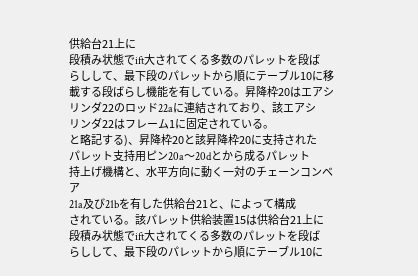供給台21上に
段積み状態でift大されてくる多数のパレットを段ば
らしして、最下段のパレットから順にテーブル10に移
載する段ばらし機能を有している。昇降枠20はエアシ
リンダ22のロッド22aに連結されており、該エアシ
リンダ22はフレーム1に固定されている。
と略記する)、昇降枠20と該昇降枠20に支持された
パレット支持用ピン20a〜20dとから成るパレット
持上げ機構と、水平方向に動く一対のチェーンコンベア
21a及び21bを有した供給台21と、によって構成
されている。該パレット供給装置15は供給台21上に
段積み状態でift大されてくる多数のパレットを段ば
らしして、最下段のパレットから順にテーブル10に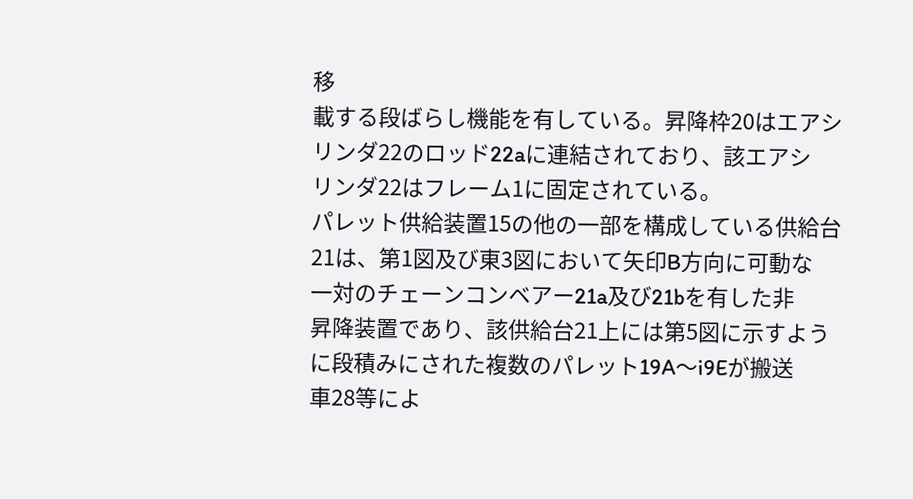移
載する段ばらし機能を有している。昇降枠20はエアシ
リンダ22のロッド22aに連結されており、該エアシ
リンダ22はフレーム1に固定されている。
パレット供給装置15の他の一部を構成している供給台
21は、第1図及び東3図において矢印B方向に可動な
一対のチェーンコンベアー21a及び21bを有した非
昇降装置であり、該供給台21上には第5図に示すよう
に段積みにされた複数のパレット19A〜i9Eが搬送
車28等によ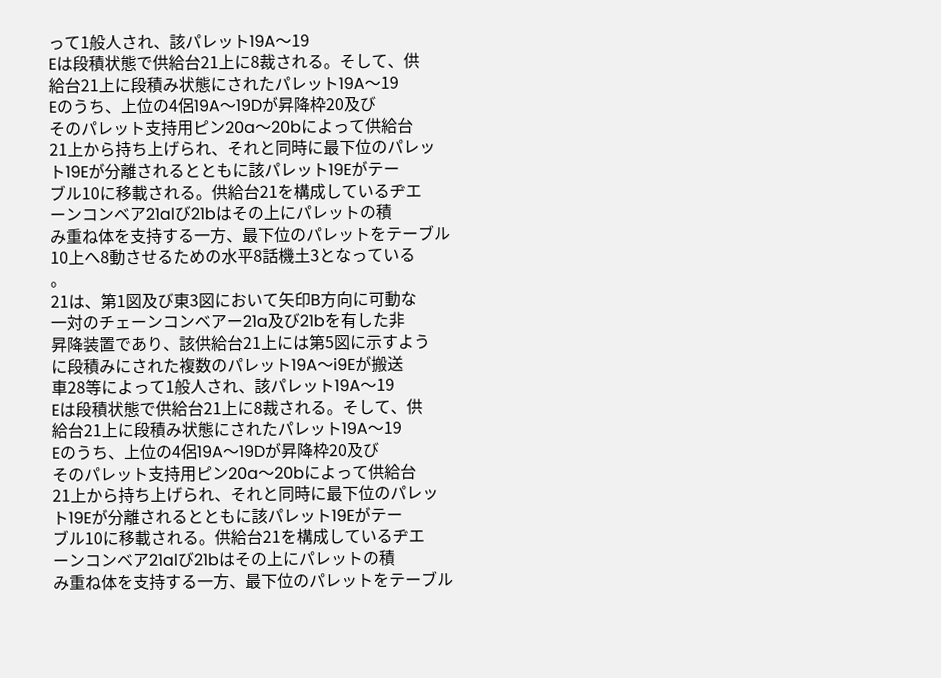って1般人され、該パレット19A〜19
Eは段積状態で供給台21上に8裁される。そして、供
給台21上に段積み状態にされたパレット19A〜19
Eのうち、上位の4侶19A〜19Dが昇降枠20及び
そのパレット支持用ピン20a〜20bによって供給台
21上から持ち上げられ、それと同時に最下位のパレッ
ト19Eが分離されるとともに該パレット19Eがテー
ブル10に移載される。供給台21を構成しているヂエ
ーンコンベア21alび21bはその上にパレットの積
み重ね体を支持する一方、最下位のパレットをテーブル
10上へ8動させるための水平8話機土3となっている
。
21は、第1図及び東3図において矢印B方向に可動な
一対のチェーンコンベアー21a及び21bを有した非
昇降装置であり、該供給台21上には第5図に示すよう
に段積みにされた複数のパレット19A〜i9Eが搬送
車28等によって1般人され、該パレット19A〜19
Eは段積状態で供給台21上に8裁される。そして、供
給台21上に段積み状態にされたパレット19A〜19
Eのうち、上位の4侶19A〜19Dが昇降枠20及び
そのパレット支持用ピン20a〜20bによって供給台
21上から持ち上げられ、それと同時に最下位のパレッ
ト19Eが分離されるとともに該パレット19Eがテー
ブル10に移載される。供給台21を構成しているヂエ
ーンコンベア21alび21bはその上にパレットの積
み重ね体を支持する一方、最下位のパレットをテーブル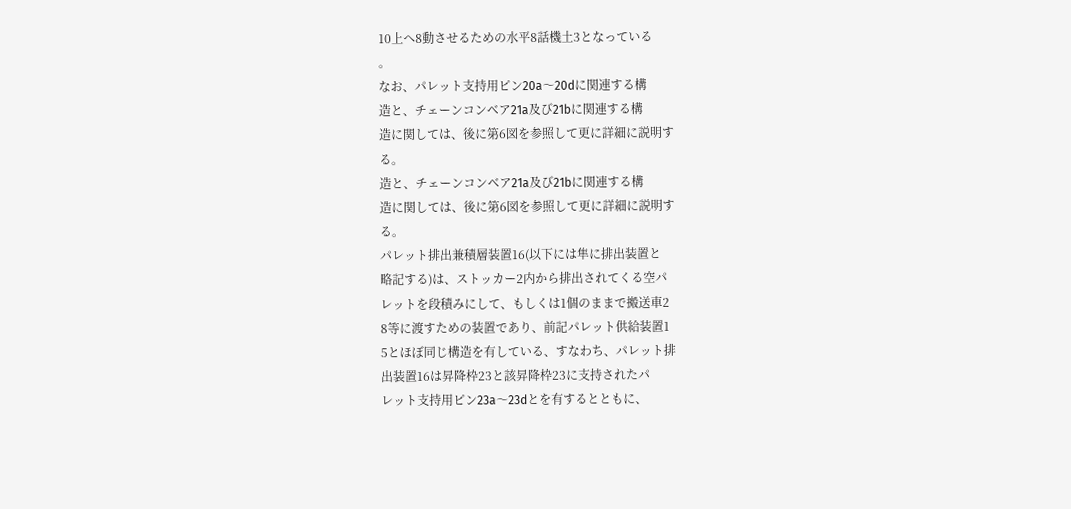10上へ8動させるための水平8話機土3となっている
。
なお、パレット支持用ピン20a〜20dに関連する構
造と、チェーンコンベア21a及び21bに関連する構
造に関しては、後に第6図を参照して更に詳細に説明す
る。
造と、チェーンコンベア21a及び21bに関連する構
造に関しては、後に第6図を参照して更に詳細に説明す
る。
パレット排出兼積層装置16(以下には隼に排出装置と
略記する)は、ストッカー2内から排出されてくる空パ
レットを段積みにして、もしくは1個のままで搬送車2
8等に渡すための装置であり、前記パレット供給装置1
5とほぼ同じ構造を有している、すなわち、パレット排
出装置16は昇降枠23と該昇降枠23に支持されたパ
レット支持用ピン23a〜23dとを有するとともに、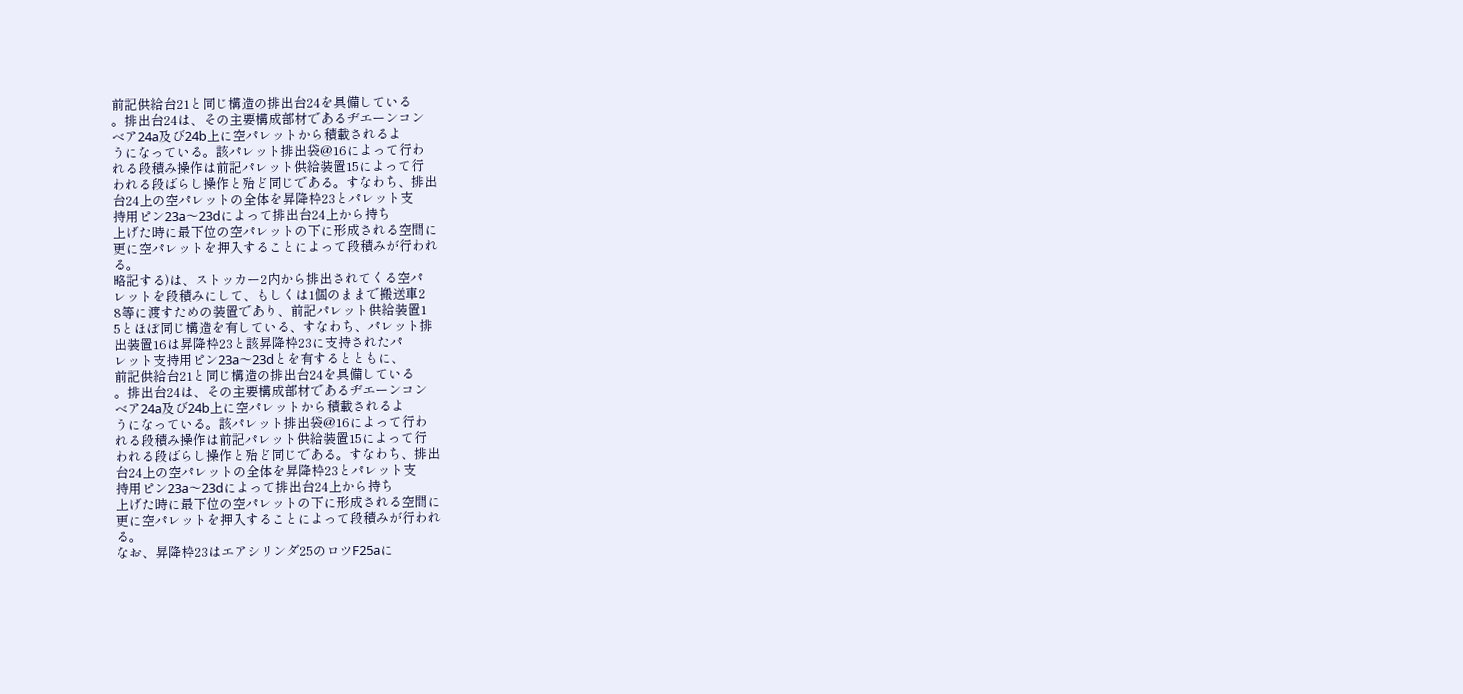前記供給台21と同じ構造の排出台24を具備している
。排出台24は、その主要構成部材であるヂエーンコン
ベア24a及び24b上に空パレットから積載されるよ
うになっている。該パレット排出袋@16によって行わ
れる段積み操作は前記パレット供給装置15によって行
われる段ばらし操作と殆ど同じである。すなわち、排出
台24上の空パレットの全体を昇降枠23とパレット支
持用ピン23a〜23dによって排出台24上から持ち
上げた時に最下位の空パレットの下に形成される空間に
更に空パレットを押入することによって段積みが行われ
る。
略記する)は、ストッカー2内から排出されてくる空パ
レットを段積みにして、もしくは1個のままで搬送車2
8等に渡すための装置であり、前記パレット供給装置1
5とほぼ同じ構造を有している、すなわち、パレット排
出装置16は昇降枠23と該昇降枠23に支持されたパ
レット支持用ピン23a〜23dとを有するとともに、
前記供給台21と同じ構造の排出台24を具備している
。排出台24は、その主要構成部材であるヂエーンコン
ベア24a及び24b上に空パレットから積載されるよ
うになっている。該パレット排出袋@16によって行わ
れる段積み操作は前記パレット供給装置15によって行
われる段ばらし操作と殆ど同じである。すなわち、排出
台24上の空パレットの全体を昇降枠23とパレット支
持用ピン23a〜23dによって排出台24上から持ち
上げた時に最下位の空パレットの下に形成される空間に
更に空パレットを押入することによって段積みが行われ
る。
なお、昇降枠23はエアシリンダ25のロツF25aに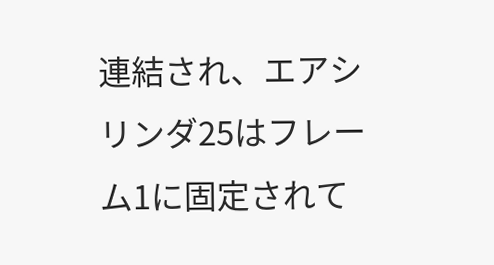連結され、エアシリンダ25はフレーム1に固定されて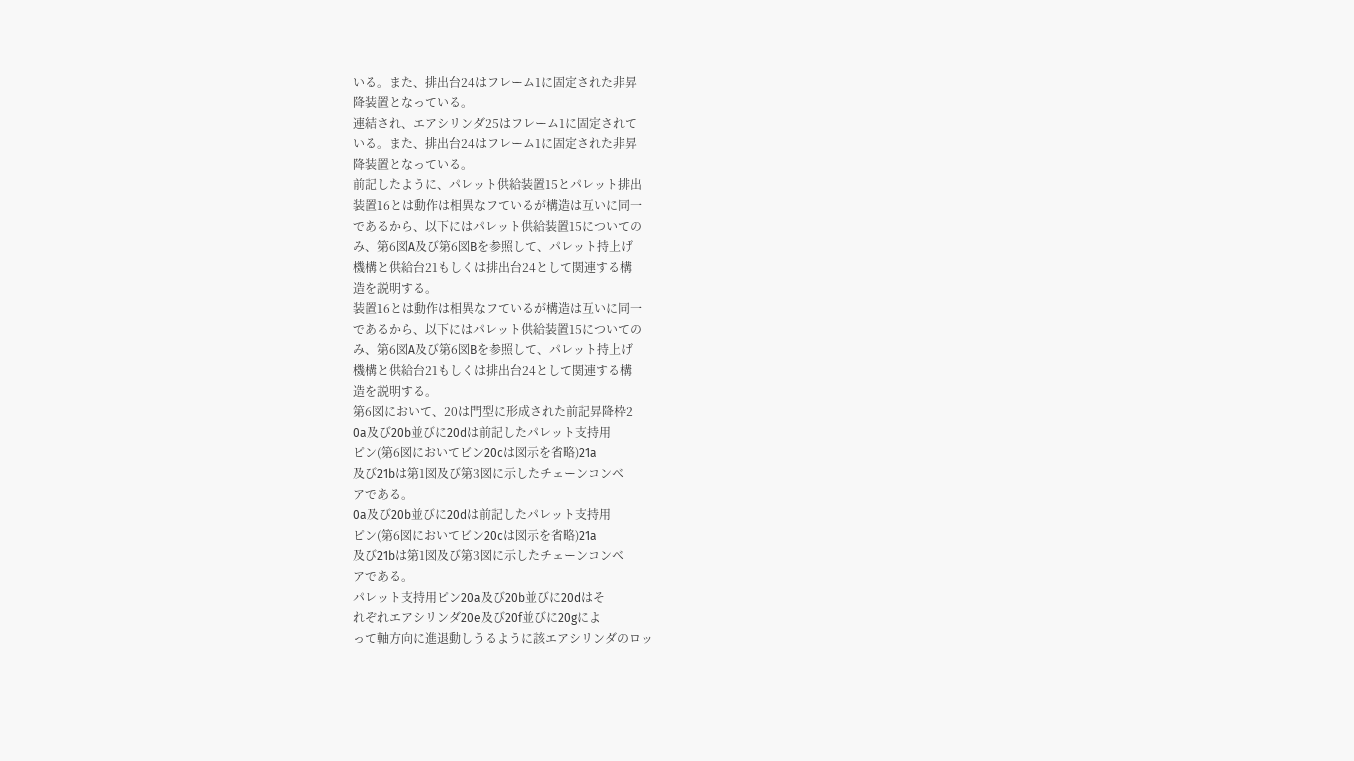いる。また、排出台24はフレーム1に固定された非昇
降装置となっている。
連結され、エアシリンダ25はフレーム1に固定されて
いる。また、排出台24はフレーム1に固定された非昇
降装置となっている。
前記したように、パレット供給装置15とパレット排出
装置16とは動作は相異なフているが構造は互いに同一
であるから、以下にはパレット供給装置15についての
み、第6図A及び第6図Bを参照して、パレット持上げ
機構と供給台21もしくは排出台24として関連する構
造を説明する。
装置16とは動作は相異なフているが構造は互いに同一
であるから、以下にはパレット供給装置15についての
み、第6図A及び第6図Bを参照して、パレット持上げ
機構と供給台21もしくは排出台24として関連する構
造を説明する。
第6図において、20は門型に形成された前記昇降枠2
0a及び20b並びに20dは前記したパレット支持用
ピン(第6図においてビン20cは図示を省略)21a
及び21bは第1図及び第3図に示したチェーンコンベ
アである。
0a及び20b並びに20dは前記したパレット支持用
ピン(第6図においてビン20cは図示を省略)21a
及び21bは第1図及び第3図に示したチェーンコンベ
アである。
パレット支持用ピン20a及び20b並びに20dはそ
れぞれエアシリンダ20e及び20f並びに20gによ
って軸方向に進退動しうるように該エアシリンダのロッ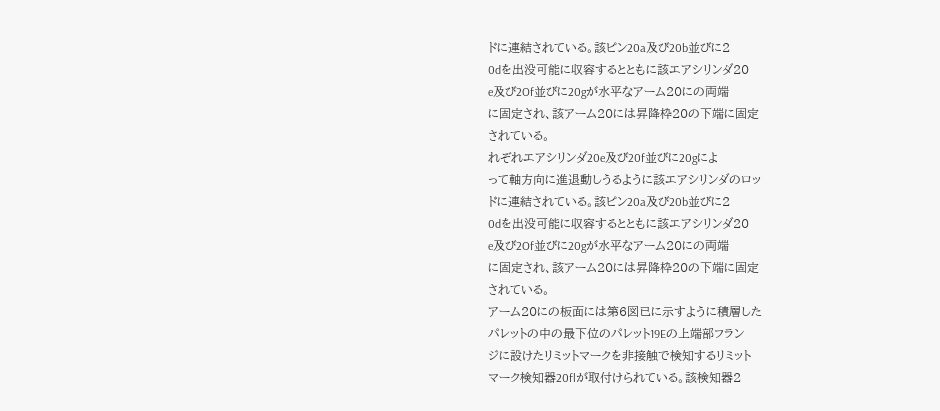ドに連結されている。該ピン20a及び20b並びに2
0dを出没可能に収容するとともに該エアシリンダ20
e及び2Of並びに20gが水平なアーム20にの両端
に固定され、該アーム20には昇降枠20の下端に固定
されている。
れぞれエアシリンダ20e及び20f並びに20gによ
って軸方向に進退動しうるように該エアシリンダのロッ
ドに連結されている。該ピン20a及び20b並びに2
0dを出没可能に収容するとともに該エアシリンダ20
e及び2Of並びに20gが水平なアーム20にの両端
に固定され、該アーム20には昇降枠20の下端に固定
されている。
アーム20にの板面には第6図已に示すように積層した
パレットの中の最下位のパレット19Eの上端部フラン
ジに設けたリミットマークを非接触で検知するリミット
マーク検知器20flが取付けられている。該検知器2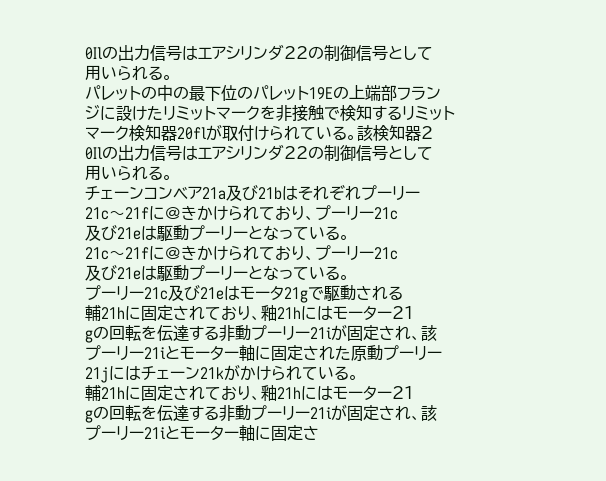0Ilの出力信号はエアシリンダ22の制御信号として
用いられる。
パレットの中の最下位のパレット19Eの上端部フラン
ジに設けたリミットマークを非接触で検知するリミット
マーク検知器20flが取付けられている。該検知器2
0Ilの出力信号はエアシリンダ22の制御信号として
用いられる。
チェーンコンベア21a及び21bはそれぞれプーリー
21c〜21fに@きかけられており、プーリー21c
及び21eは駆動プーリーとなっている。
21c〜21fに@きかけられており、プーリー21c
及び21eは駆動プーリーとなっている。
プーリー21c及び21eはモータ21gで駆動される
輔21hに固定されており、釉21hにはモーター21
gの回転を伝達する非動プーリー21iが固定され、該
プーリー21iとモーター軸に固定された原動プーリー
21jにはチェーン21kがかけられている。
輔21hに固定されており、釉21hにはモーター21
gの回転を伝達する非動プーリー21iが固定され、該
プーリー21iとモーター軸に固定さ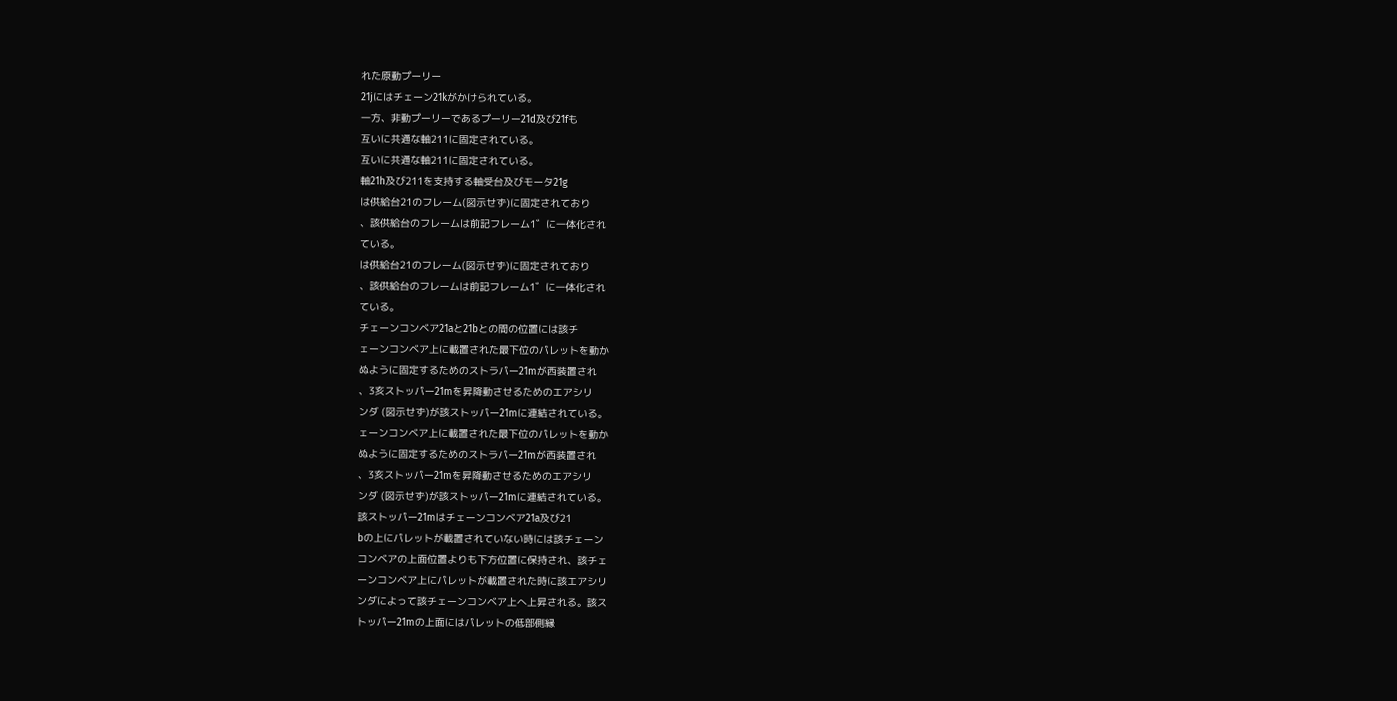れた原動プーリー
21jにはチェーン21kがかけられている。
一方、非動プーリーであるプーリー21d及び21fも
互いに共通な軸211に固定されている。
互いに共通な軸211に固定されている。
軸21h及び211を支持する軸受台及びモータ21g
は供給台21のフレーム(図示せず)に固定されており
、該供給台のフレームは前記フレーム1゛に一体化され
ている。
は供給台21のフレーム(図示せず)に固定されており
、該供給台のフレームは前記フレーム1゛に一体化され
ている。
チェーンコンベア21aと21bとの間の位置には該チ
ェーンコンベア上に載置された最下位のパレットを動か
ぬように固定するためのストラパー21mが西装置され
、3亥ストッパー21mを昇降動させるためのエアシリ
ンダ (図示せず)が該ストッパー21mに連結されている。
ェーンコンベア上に載置された最下位のパレットを動か
ぬように固定するためのストラパー21mが西装置され
、3亥ストッパー21mを昇降動させるためのエアシリ
ンダ (図示せず)が該ストッパー21mに連結されている。
該ストッパー21mはチェーンコンベア21a及び21
bの上にパレットが載置されていない時には該チェーン
コンベアの上面位置よりも下方位置に保持され、該チェ
ーンコンベア上にパレットが載置された時に該エアシリ
ンダによって該チェーンコンベア上へ上昇される。該ス
トッパー21mの上面にはパレットの低部側縁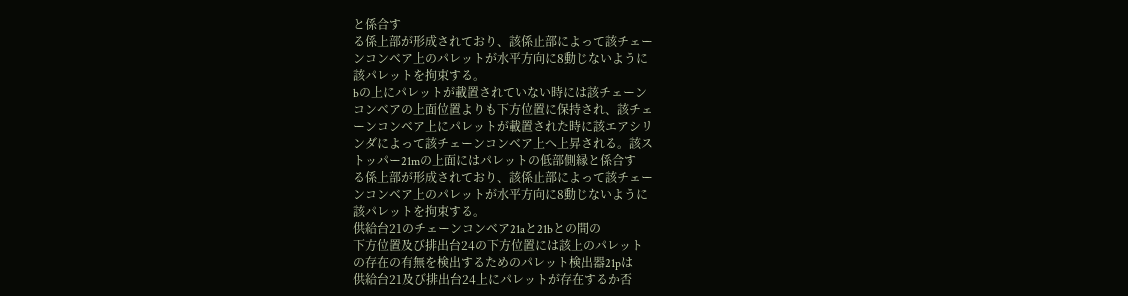と係合す
る係上部が形成されており、該係止部によって該チェー
ンコンベア上のパレットが水平方向に8動じないように
該パレットを拘束する。
bの上にパレットが載置されていない時には該チェーン
コンベアの上面位置よりも下方位置に保持され、該チェ
ーンコンベア上にパレットが載置された時に該エアシリ
ンダによって該チェーンコンベア上へ上昇される。該ス
トッパー21mの上面にはパレットの低部側縁と係合す
る係上部が形成されており、該係止部によって該チェー
ンコンベア上のパレットが水平方向に8動じないように
該パレットを拘束する。
供給台21のチェーンコンベア21aと21bとの間の
下方位置及び排出台24の下方位置には該上のパレット
の存在の有無を検出するためのパレット検出器21pは
供給台21及び排出台24上にパレットが存在するか否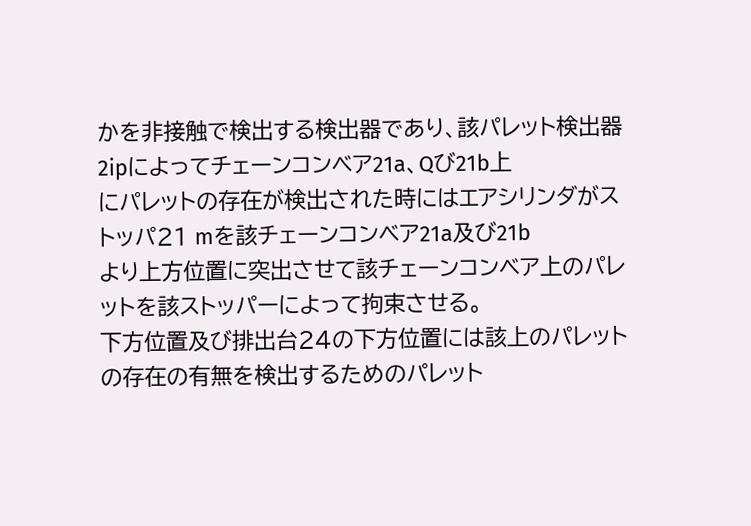かを非接触で検出する検出器であり、該パレット検出器
2ipによってチェーンコンベア21a、Qび21b上
にパレットの存在が検出された時にはエアシリンダがス
トッパ21 mを該チェーンコンベア21a及び21b
より上方位置に突出させて該チェーンコンベア上のパレ
ットを該ストッパーによって拘束させる。
下方位置及び排出台24の下方位置には該上のパレット
の存在の有無を検出するためのパレット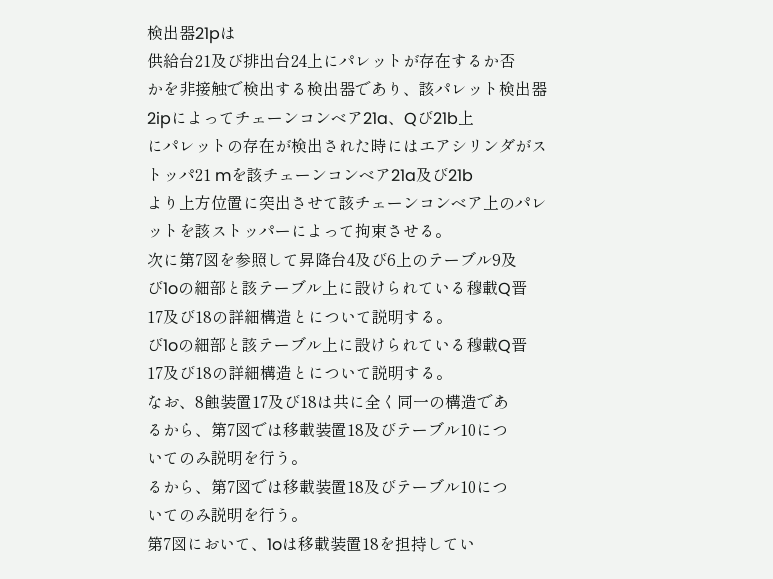検出器21pは
供給台21及び排出台24上にパレットが存在するか否
かを非接触で検出する検出器であり、該パレット検出器
2ipによってチェーンコンベア21a、Qび21b上
にパレットの存在が検出された時にはエアシリンダがス
トッパ21 mを該チェーンコンベア21a及び21b
より上方位置に突出させて該チェーンコンベア上のパレ
ットを該ストッパーによって拘束させる。
次に第7図を参照して昇降台4及び6上のテーブル9及
び1oの細部と該テーブル上に設けられている穆載Q晋
17及び18の詳細構造とについて説明する。
び1oの細部と該テーブル上に設けられている穆載Q晋
17及び18の詳細構造とについて説明する。
なお、8蝕装置17及び18は共に全く同一の構造であ
るから、第7図では移載装置18及びテーブル10につ
いてのみ説明を行う。
るから、第7図では移載装置18及びテーブル10につ
いてのみ説明を行う。
第7図において、1oは移載装置18を担持してい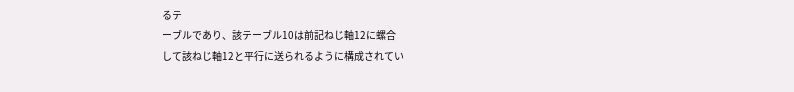るテ
ーブルであり、該テーブル10は前記ねじ軸12に螺合
して該ねじ軸12と平行に送られるように構成されてい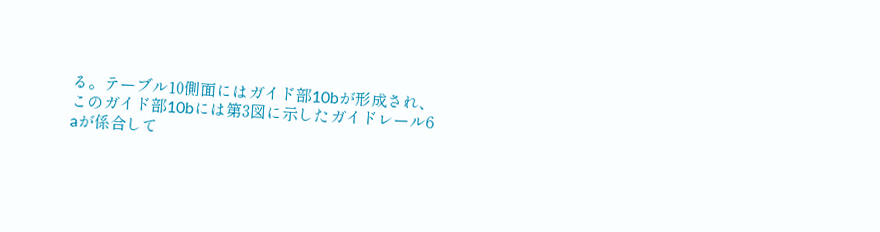る。テーブル10側面にはガイド部10bが形成され、
このガイド部10bには第3図に示したガイドレール6
aが係合して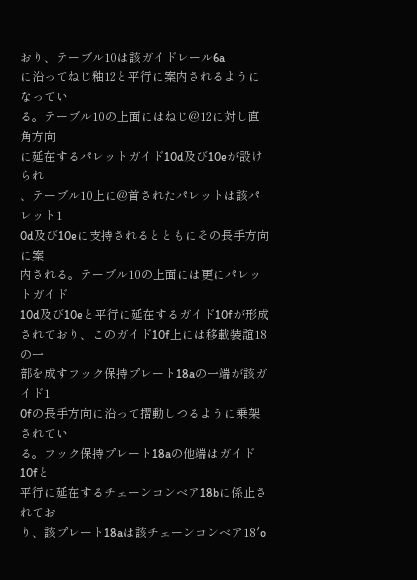おり、テーブル10は該ガイドレール6a
に沿ってねじ釉12と平行に案内されるようになってい
る。テーブル10の上面にはねじ@12に対し直角方向
に延在するパレットガイド10d及び10eが設けられ
、テーブル10上に@首されたパレットは該パレット1
0d及び10eに支持されるとともにその長手方向に案
内される。テーブル10の上面には更にパレットガイド
10d及び10eと平行に延在するガイド10fが形成
されており、このガイド10f上には移載装誼18の一
部を成すフック保持プレート18aの一端が該ガイド1
0fの長手方向に沿って摺動しつるように乗架されてい
る。フック保持プレート18aの他端はガイド10fと
平行に延在するチェーンコンベア18bに係止されてお
り、該プレート18aは該チェーンコンベア18′o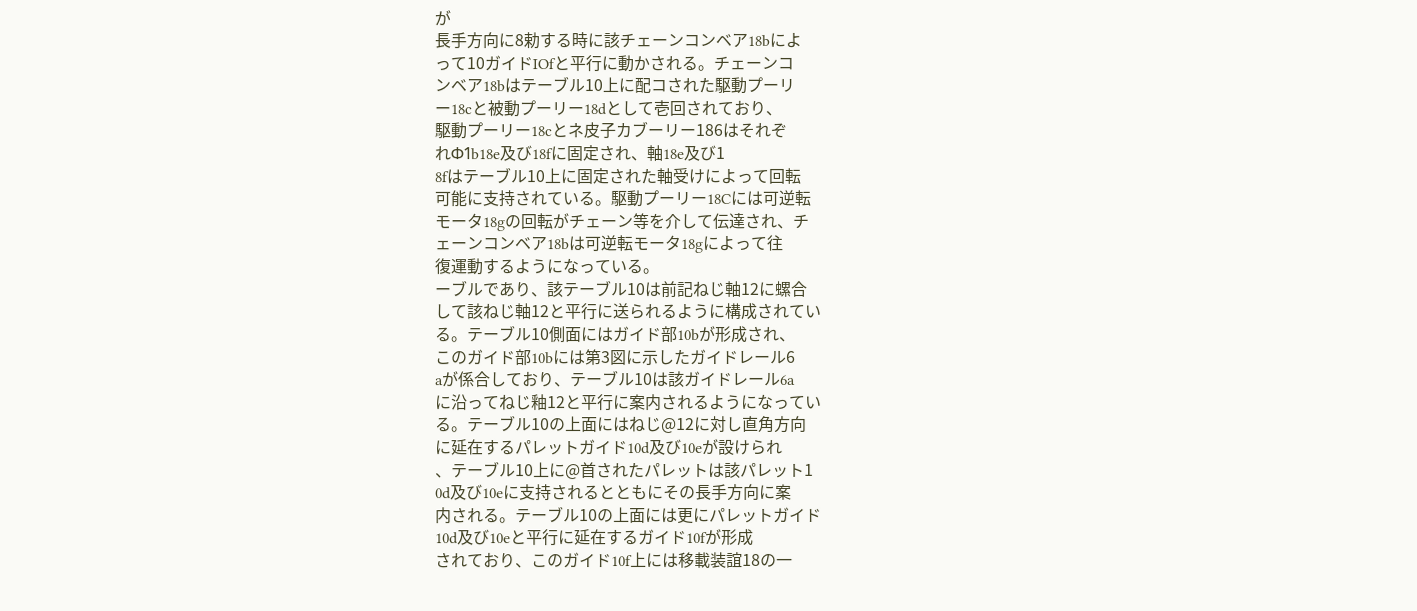が
長手方向に8勅する時に該チェーンコンベア18bによ
って10ガイドIOfと平行に動かされる。チェーンコ
ンベア18bはテーブル10上に配コされた駆動プーリ
ー18cと被動プーリー18dとして壱回されており、
駆動プーリー18cとネ皮子カブーリー186はそれぞ
れΦ1b18e及び18fに固定され、軸18e及び1
8fはテーブル10上に固定された軸受けによって回転
可能に支持されている。駆動プーリー18Cには可逆転
モータ18gの回転がチェーン等を介して伝達され、チ
ェーンコンベア18bは可逆転モータ18gによって往
復運動するようになっている。
ーブルであり、該テーブル10は前記ねじ軸12に螺合
して該ねじ軸12と平行に送られるように構成されてい
る。テーブル10側面にはガイド部10bが形成され、
このガイド部10bには第3図に示したガイドレール6
aが係合しており、テーブル10は該ガイドレール6a
に沿ってねじ釉12と平行に案内されるようになってい
る。テーブル10の上面にはねじ@12に対し直角方向
に延在するパレットガイド10d及び10eが設けられ
、テーブル10上に@首されたパレットは該パレット1
0d及び10eに支持されるとともにその長手方向に案
内される。テーブル10の上面には更にパレットガイド
10d及び10eと平行に延在するガイド10fが形成
されており、このガイド10f上には移載装誼18の一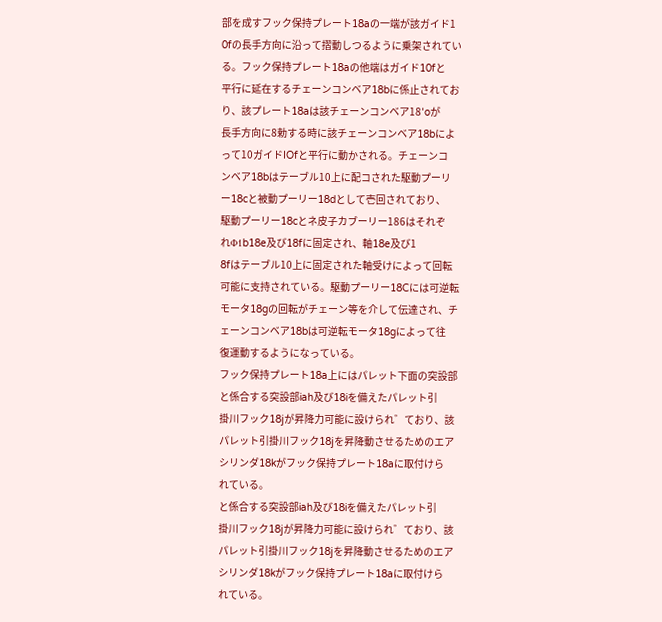部を成すフック保持プレート18aの一端が該ガイド1
0fの長手方向に沿って摺動しつるように乗架されてい
る。フック保持プレート18aの他端はガイド10fと
平行に延在するチェーンコンベア18bに係止されてお
り、該プレート18aは該チェーンコンベア18′oが
長手方向に8勅する時に該チェーンコンベア18bによ
って10ガイドIOfと平行に動かされる。チェーンコ
ンベア18bはテーブル10上に配コされた駆動プーリ
ー18cと被動プーリー18dとして壱回されており、
駆動プーリー18cとネ皮子カブーリー186はそれぞ
れΦ1b18e及び18fに固定され、軸18e及び1
8fはテーブル10上に固定された軸受けによって回転
可能に支持されている。駆動プーリー18Cには可逆転
モータ18gの回転がチェーン等を介して伝達され、チ
ェーンコンベア18bは可逆転モータ18gによって往
復運動するようになっている。
フック保持プレート18a上にはパレット下面の突設部
と係合する突設部iah及び18iを備えたパレット引
掛川フック18jが昇降力可能に設けられ゛ており、該
パレット引掛川フック18jを昇降動させるためのエア
シリンダ18kがフック保持プレート18aに取付けら
れている。
と係合する突設部iah及び18iを備えたパレット引
掛川フック18jが昇降力可能に設けられ゛ており、該
パレット引掛川フック18jを昇降動させるためのエア
シリンダ18kがフック保持プレート18aに取付けら
れている。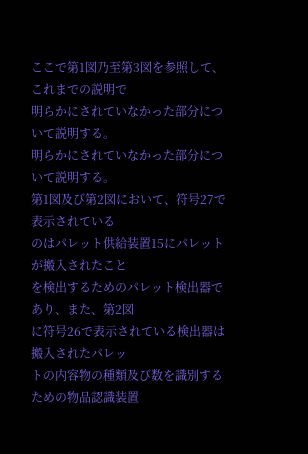ここで第1図乃至第3図を参照して、これまでの説明で
明らかにされていなかった部分について説明する。
明らかにされていなかった部分について説明する。
第1図及び第2図において、符号27で表示されている
のはパレット供給装置15にパレットが搬入されたこと
を検出するためのパレット検出器であり、また、第2図
に符号26で表示されている検出器は搬入されたパレッ
トの内容物の種類及び数を識別するための物品認識装置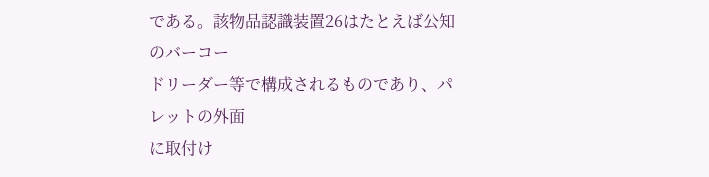である。該物品認識装置26はたとえば公知のバーコー
ドリーダー等で構成されるものであり、パレットの外面
に取付け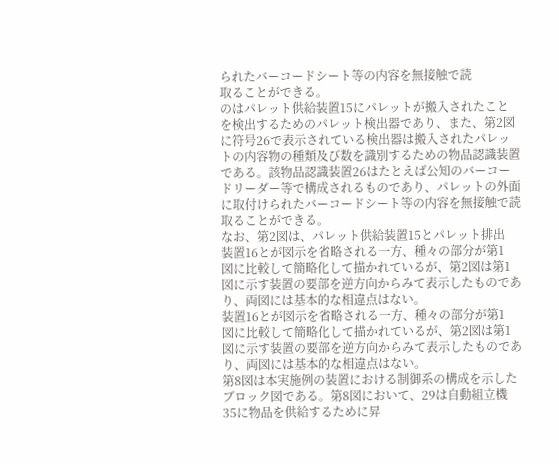られたバーコードシート等の内容を無接触で読
取ることができる。
のはパレット供給装置15にパレットが搬入されたこと
を検出するためのパレット検出器であり、また、第2図
に符号26で表示されている検出器は搬入されたパレッ
トの内容物の種類及び数を識別するための物品認識装置
である。該物品認識装置26はたとえば公知のバーコー
ドリーダー等で構成されるものであり、パレットの外面
に取付けられたバーコードシート等の内容を無接触で読
取ることができる。
なお、第2図は、パレット供給装置15とパレット排出
装置16とが図示を省略される一方、種々の部分が第1
図に比較して簡略化して描かれているが、第2図は第1
図に示す装置の要部を逆方向からみて表示したものであ
り、両図には基本的な相違点はない。
装置16とが図示を省略される一方、種々の部分が第1
図に比較して簡略化して描かれているが、第2図は第1
図に示す装置の要部を逆方向からみて表示したものであ
り、両図には基本的な相違点はない。
第8図は本実施例の装置における制御系の構成を示した
ブロック図である。第8図において、29は自動組立機
35に物品を供給するために昇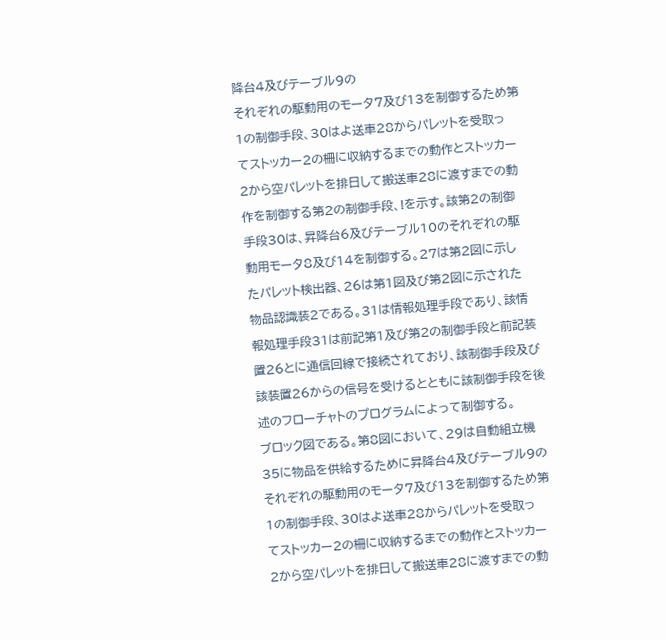降台4及びテーブル9の
それぞれの駆動用のモータ7及び13を制御するため第
1の制御手段、30はよ送車28からパレットを受取っ
てストッカー2の柵に収納するまでの動作とストッカー
2から空パレットを排日して搬送車28に渡すまでの動
作を制御する第2の制御手段、!を示す。該第2の制御
手段30は、昇降台6及びテーブル10のそれぞれの駆
動用モータ8及び14を制御する。27は第2図に示し
たパレット検出器、26は第1図及び第2図に示された
物品認識装2である。31は情報処理手段であり、該情
報処理手段31は前記第1及び第2の制御手段と前記装
置26とに通信回線で接続されており、該制御手段及び
該装置26からの信号を受けるとともに該制御手段を後
述のフローチャトのプログラムによって制御する。
ブロック図である。第8図において、29は自動組立機
35に物品を供給するために昇降台4及びテーブル9の
それぞれの駆動用のモータ7及び13を制御するため第
1の制御手段、30はよ送車28からパレットを受取っ
てストッカー2の柵に収納するまでの動作とストッカー
2から空パレットを排日して搬送車28に渡すまでの動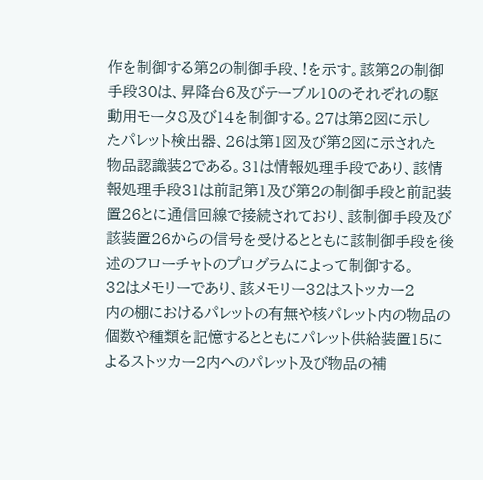作を制御する第2の制御手段、!を示す。該第2の制御
手段30は、昇降台6及びテーブル10のそれぞれの駆
動用モータ8及び14を制御する。27は第2図に示し
たパレット検出器、26は第1図及び第2図に示された
物品認識装2である。31は情報処理手段であり、該情
報処理手段31は前記第1及び第2の制御手段と前記装
置26とに通信回線で接続されており、該制御手段及び
該装置26からの信号を受けるとともに該制御手段を後
述のフローチャトのプログラムによって制御する。
32はメモリーであり、該メモリー32はストッカー2
内の棚におけるパレットの有無や核パレット内の物品の
個数や種類を記憶するとともにパレット供給装置15に
よるストッカー2内へのパレット及び物品の補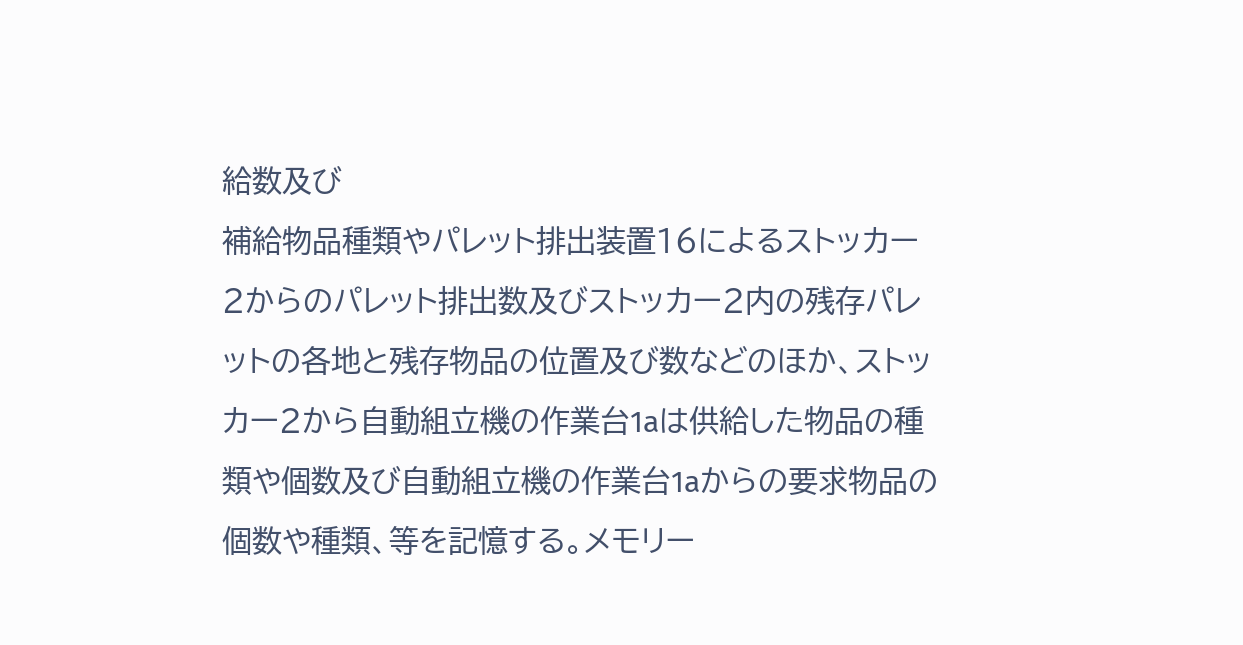給数及び
補給物品種類やパレット排出装置16によるストッカー
2からのパレット排出数及びストッカー2内の残存パレ
ットの各地と残存物品の位置及び数などのほか、ストッ
カー2から自動組立機の作業台1aは供給した物品の種
類や個数及び自動組立機の作業台1aからの要求物品の
個数や種類、等を記憶する。メモリー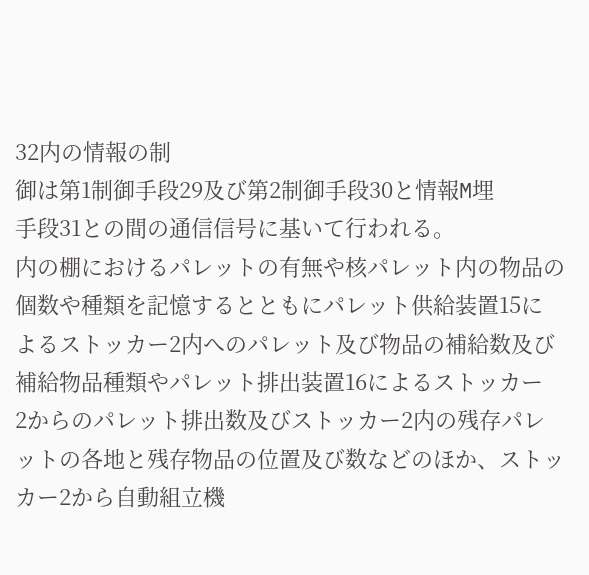32内の情報の制
御は第1制御手段29及び第2制御手段30と情報M埋
手段31との間の通信信号に基いて行われる。
内の棚におけるパレットの有無や核パレット内の物品の
個数や種類を記憶するとともにパレット供給装置15に
よるストッカー2内へのパレット及び物品の補給数及び
補給物品種類やパレット排出装置16によるストッカー
2からのパレット排出数及びストッカー2内の残存パレ
ットの各地と残存物品の位置及び数などのほか、ストッ
カー2から自動組立機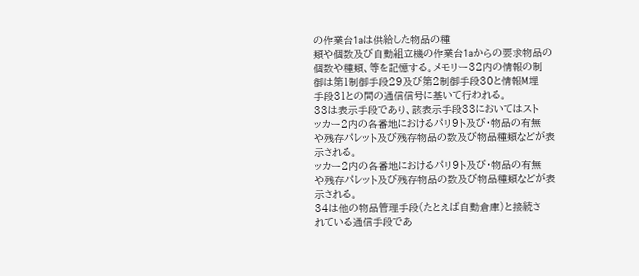の作業台1aは供給した物品の種
類や個数及び自動組立機の作業台1aからの要求物品の
個数や種類、等を記憶する。メモリー32内の情報の制
御は第1制御手段29及び第2制御手段30と情報M埋
手段31との間の通信信号に基いて行われる。
33は表示手段であり、該表示手段33においてはスト
ッカー2内の各番地におけるパリ9ト及び・物品の有無
や残存パレット及び残存物品の数及び物品種類などが表
示される。
ッカー2内の各番地におけるパリ9ト及び・物品の有無
や残存パレット及び残存物品の数及び物品種類などが表
示される。
34は他の物品管理手段(たとえば自動倉庫)と接続さ
れている通信手段であ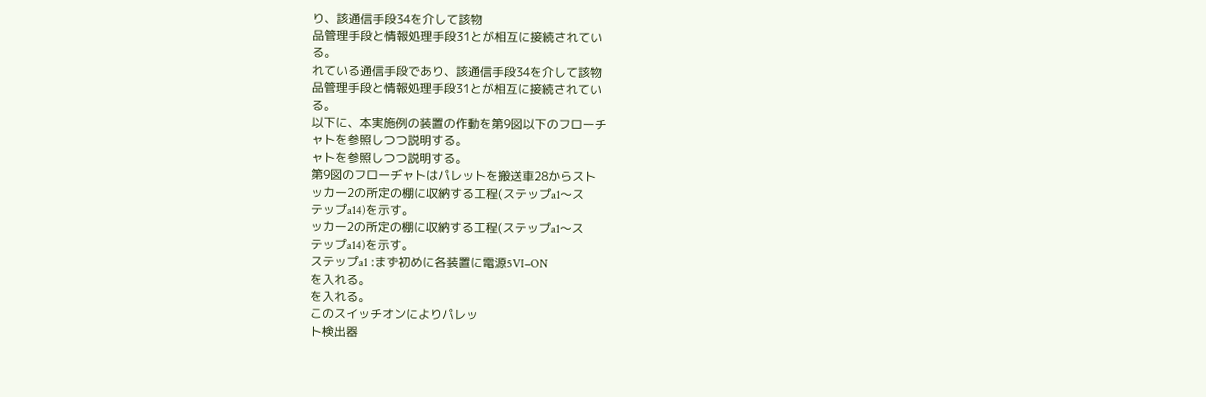り、該通信手段34を介して該物
品管理手段と情報処理手段31とが相互に接続されてい
る。
れている通信手段であり、該通信手段34を介して該物
品管理手段と情報処理手段31とが相互に接続されてい
る。
以下に、本実施例の装置の作動を第9図以下のフローチ
ャトを参照しつつ説明する。
ャトを参照しつつ説明する。
第9図のフローヂャトはパレットを搬送車28からスト
ッカー2の所定の棚に収納する工程(ステップa1〜ス
テップa14)を示す。
ッカー2の所定の棚に収納する工程(ステップa1〜ス
テップa14)を示す。
ステップa1 :まず初めに各装置に電源5VI−ON
を入れる。
を入れる。
このスイッチオンによりパレッ
ト検出器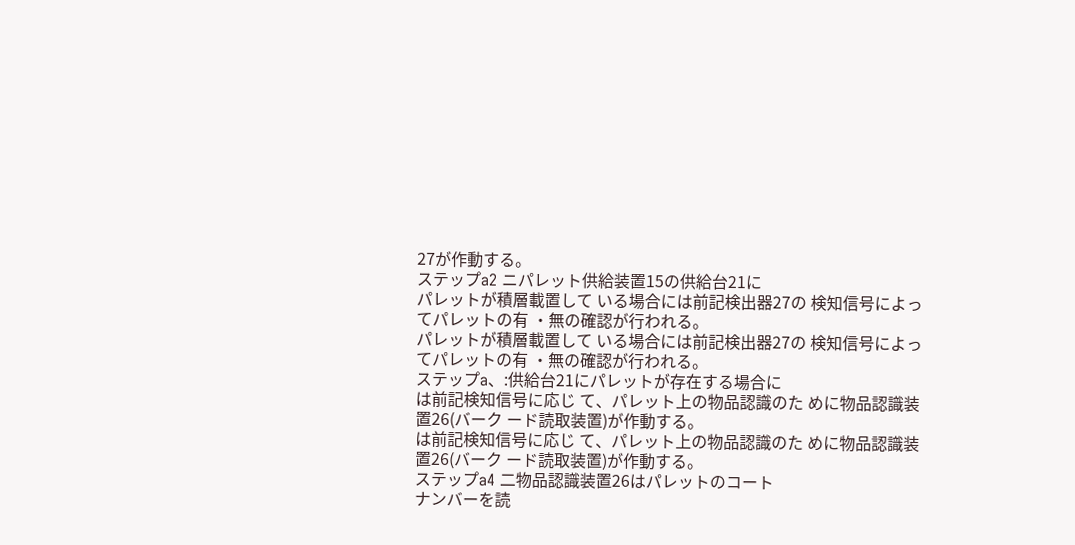27が作動する。
ステップa2 ニパレット供給装置15の供給台21に
パレットが積層載置して いる場合には前記検出器27の 検知信号によってパレットの有 ・無の確認が行われる。
パレットが積層載置して いる場合には前記検出器27の 検知信号によってパレットの有 ・無の確認が行われる。
ステップa、:供給台21にパレットが存在する場合に
は前記検知信号に応じ て、パレット上の物品認識のた めに物品認識装置26(バーク ード読取装置)が作動する。
は前記検知信号に応じ て、パレット上の物品認識のた めに物品認識装置26(バーク ード読取装置)が作動する。
ステップa4 二物品認識装置26はパレットのコート
ナンバーを読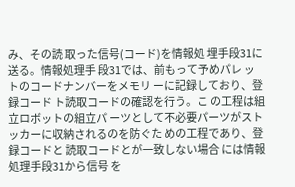み、その読 取った信号(コード)を情報処 埋手段31に送る。情報処理手 段31では、前もって予めパレ ットのコードナンバーをメモリ ーに記録しており、登録コード ト読取コードの確認を行う。こ の工程は組立ロボットの組立パ ーツとして不必要パーツがスト ッカーに収納されるのを防ぐた めの工程であり、登録コードと 読取コードとが一致しない場合 には情報処理手段31から信号 を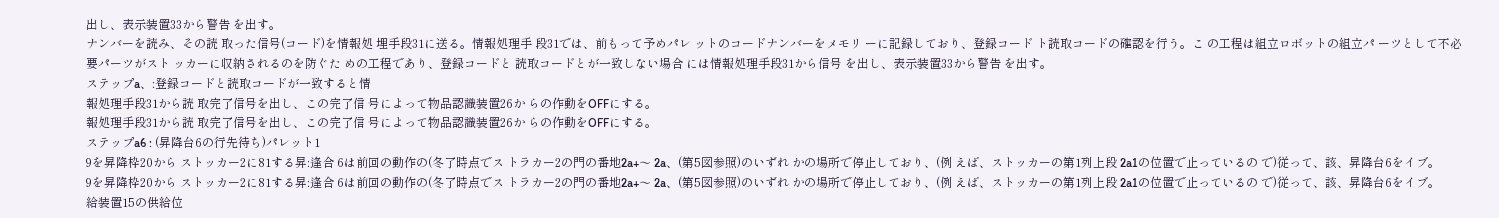出し、表示装置33から警告 を出す。
ナンバーを読み、その読 取った信号(コード)を情報処 埋手段31に送る。情報処理手 段31では、前もって予めパレ ットのコードナンバーをメモリ ーに記録しており、登録コード ト読取コードの確認を行う。こ の工程は組立ロボットの組立パ ーツとして不必要パーツがスト ッカーに収納されるのを防ぐた めの工程であり、登録コードと 読取コードとが一致しない場合 には情報処理手段31から信号 を出し、表示装置33から警告 を出す。
ステップa、:登録コードと読取コードが一致すると情
報処理手段31から読 取完了信号を出し、この完了信 号によって物品認識装置26か らの作動をOFFにする。
報処理手段31から読 取完了信号を出し、この完了信 号によって物品認識装置26か らの作動をOFFにする。
ステップa6 : (昇降台6の行先待ち)パレット1
9を昇降枠20から ストッカー2に81する昇:逢合 6は前回の動作の(冬了時点でス トラカー2の門の番地2a+〜 2a、(第5図参照)のいずれ かの場所で停止しており、(例 えば、ストッカーの第1列上段 2a1の位置で止っているの で)従って、該、昇降台6をイブ。
9を昇降枠20から ストッカー2に81する昇:逢合 6は前回の動作の(冬了時点でス トラカー2の門の番地2a+〜 2a、(第5図参照)のいずれ かの場所で停止しており、(例 えば、ストッカーの第1列上段 2a1の位置で止っているの で)従って、該、昇降台6をイブ。
給装置15の供給位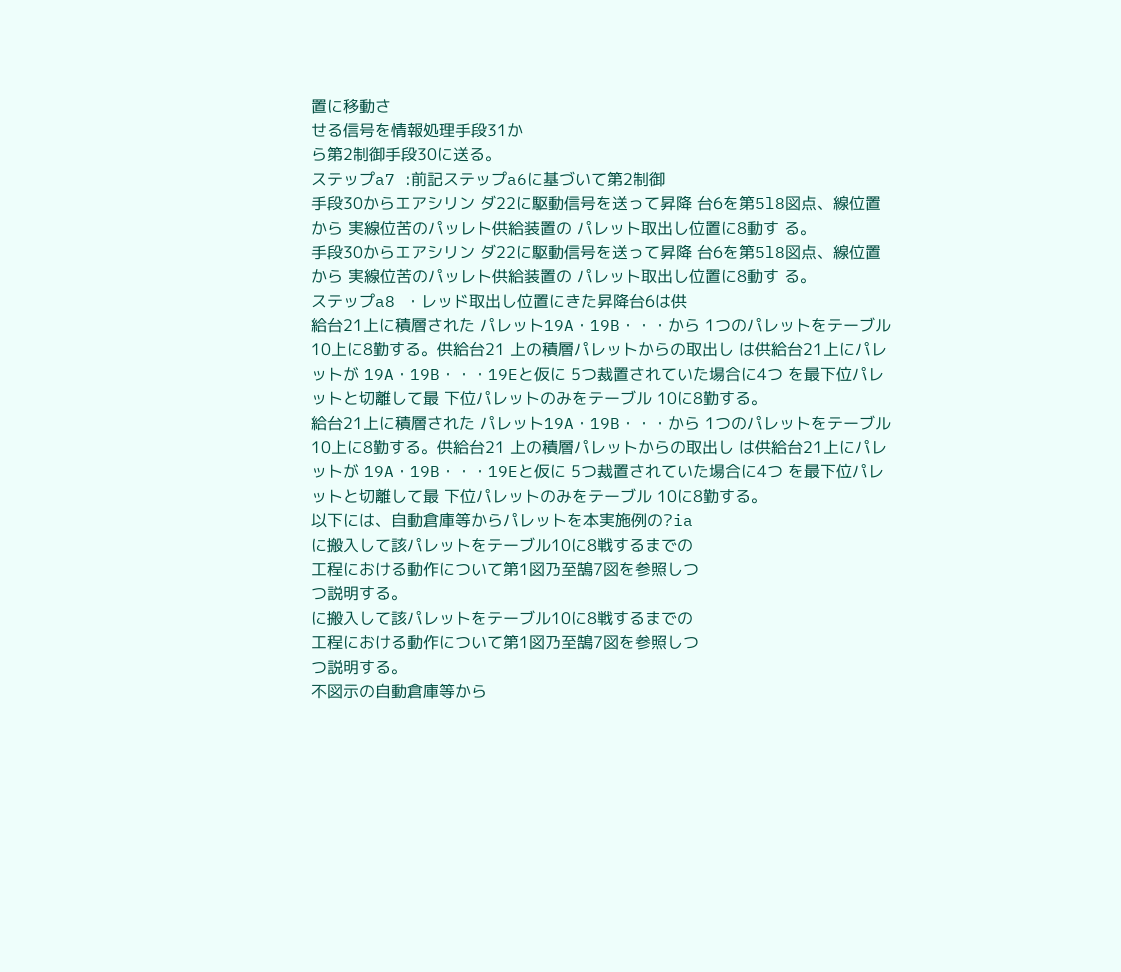置に移動さ
せる信号を情報処理手段31か
ら第2制御手段30に送る。
ステップa7 :前記ステップa6に基づいて第2制御
手段30からエアシリン ダ22に駆動信号を送って昇降 台6を第5l8図点、線位置から 実線位苦のパッレト供給装置の パレット取出し位置に8動す る。
手段30からエアシリン ダ22に駆動信号を送って昇降 台6を第5l8図点、線位置から 実線位苦のパッレト供給装置の パレット取出し位置に8動す る。
ステップa8 ・レッド取出し位置にきた昇降台6は供
給台21上に積層された パレット19A・19B・・・から 1つのパレットをテーブル 10上に8勤する。供給台21 上の積層パレットからの取出し は供給台21上にパレットが 19A・19B・・・19Eと仮に 5つ裁置されていた場合に4つ を最下位パレットと切離して最 下位パレットのみをテーブル 10に8勤する。
給台21上に積層された パレット19A・19B・・・から 1つのパレットをテーブル 10上に8勤する。供給台21 上の積層パレットからの取出し は供給台21上にパレットが 19A・19B・・・19Eと仮に 5つ裁置されていた場合に4つ を最下位パレットと切離して最 下位パレットのみをテーブル 10に8勤する。
以下には、自動倉庫等からパレットを本実施例の?ia
に搬入して該パレットをテーブル10に8戦するまでの
工程における動作について第1図乃至鵠7図を参照しつ
つ説明する。
に搬入して該パレットをテーブル10に8戦するまでの
工程における動作について第1図乃至鵠7図を参照しつ
つ説明する。
不図示の自動倉庫等から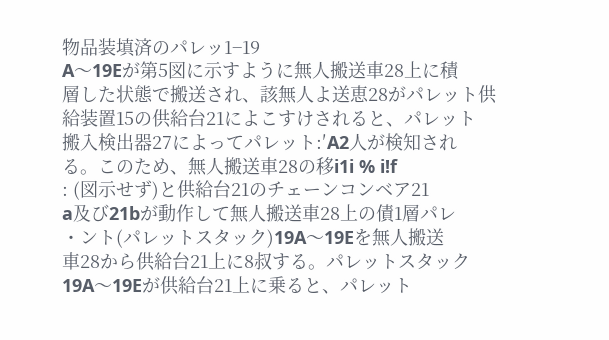物品装填済のパレッ1−19
A〜19Eが第5図に示すように無人搬送車28上に積
層した状態で搬送され、該無人よ送恵28がパレット供
給装置15の供給台21によこすけされると、パレット
搬入検出器27によってパレット:′A2人が検知され
る。このため、無人搬送車28の移i1i % i!f
: (図示せず)と供給台21のチェーンコンベア21
a及び21bが動作して無人搬送車28上の債1層パレ
・ント(パレットスタック)19A〜19Eを無人搬送
車28から供給台21上に8叔する。パレットスタック
19A〜19Eが供給台21上に乗ると、パレット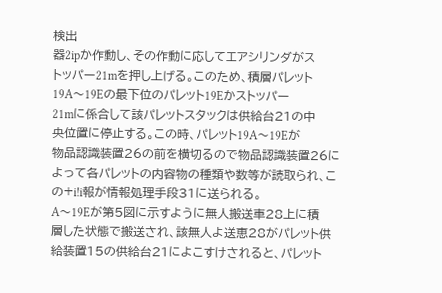検出
器2ipか作動し、その作動に応してエアシリンダがス
トッパー21mを押し上げる。このため、積層パレット
19A〜19Eの最下位のパレット19Eかストッパー
21mに係合して該パレットスタックは供給台21の中
央位置に停止する。この時、パレット19A〜19Eが
物品認識装置26の前を横切るので物品認識装置26に
よって各パレットの内容物の種類や数等が読取られ、こ
の+i!i報が情報処理手段31に送られる。
A〜19Eが第5図に示すように無人搬送車28上に積
層した状態で搬送され、該無人よ送恵28がパレット供
給装置15の供給台21によこすけされると、パレット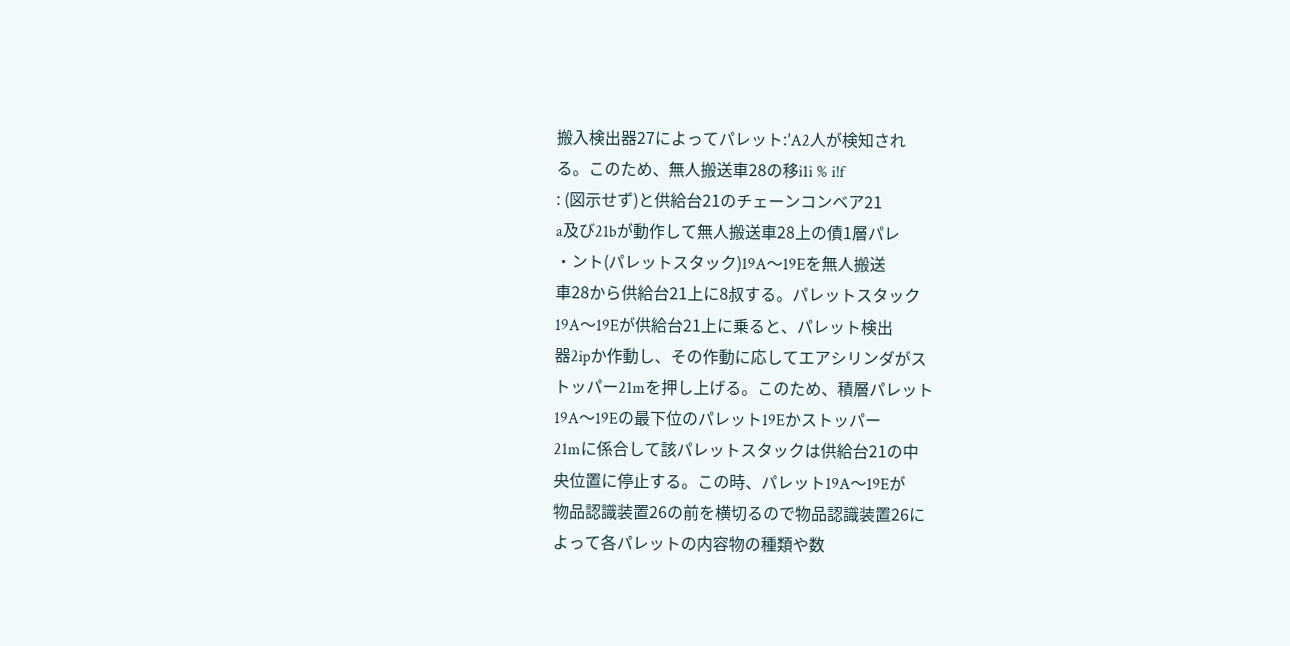搬入検出器27によってパレット:′A2人が検知され
る。このため、無人搬送車28の移i1i % i!f
: (図示せず)と供給台21のチェーンコンベア21
a及び21bが動作して無人搬送車28上の債1層パレ
・ント(パレットスタック)19A〜19Eを無人搬送
車28から供給台21上に8叔する。パレットスタック
19A〜19Eが供給台21上に乗ると、パレット検出
器2ipか作動し、その作動に応してエアシリンダがス
トッパー21mを押し上げる。このため、積層パレット
19A〜19Eの最下位のパレット19Eかストッパー
21mに係合して該パレットスタックは供給台21の中
央位置に停止する。この時、パレット19A〜19Eが
物品認識装置26の前を横切るので物品認識装置26に
よって各パレットの内容物の種類や数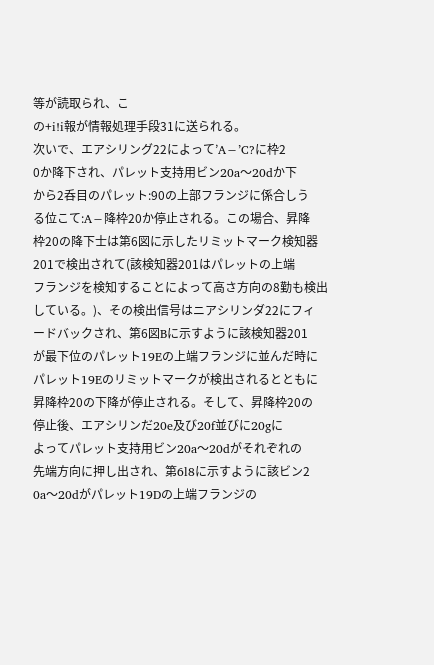等が読取られ、こ
の+i!i報が情報処理手段31に送られる。
次いで、エアシリング22によって’A−’C?に枠2
0か降下され、パレット支持用ビン20a〜20dか下
から2呑目のパレット:90の上部フランジに係合しう
る位こて:A−降枠20か停止される。この場合、昇降
枠20の降下士は第6図に示したリミットマーク検知器
201で検出されて(該検知器201はパレットの上端
フランジを検知することによって高さ方向の8勤も検出
している。)、その検出信号はニアシリンダ22にフィ
ードバックされ、第6図Bに示すように該検知器201
が最下位のパレット19Eの上端フランジに並んだ時に
パレット19Eのリミットマークが検出されるとともに
昇降枠20の下降が停止される。そして、昇降枠20の
停止後、エアシリンだ20e及び20f並びに20gに
よってパレット支持用ビン20a〜20dがそれぞれの
先端方向に押し出され、第6l8に示すように該ビン2
0a〜20dがパレット19Dの上端フランジの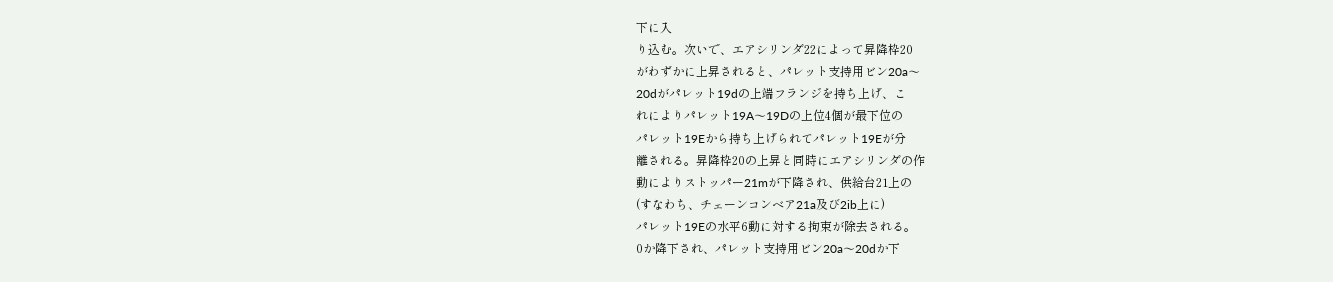下に入
り込む。次いで、エアシリンダ22によって昇降枠20
がわずかに上昇されると、パレット支持用ビン20a〜
20dがパレット19dの上端フランジを持ち上げ、こ
れによりパレット19A〜19Dの上位4個が最下位の
パレット19Eから持ち上げられてパレット19Eが分
離される。昇降枠20の上昇と同時にエアシリンダの作
動によりストッパー21mが下降され、供給台21上の
(すなわち、チェーンコンベア21a及び2ib上に)
パレット19Eの水平6動に対する拘束が除去される。
0か降下され、パレット支持用ビン20a〜20dか下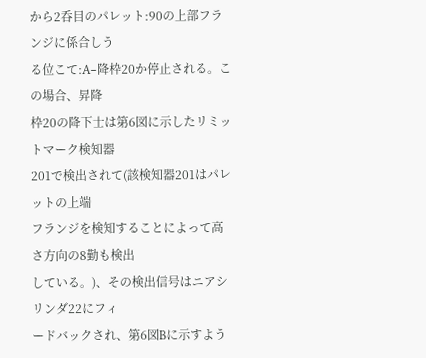から2呑目のパレット:90の上部フランジに係合しう
る位こて:A−降枠20か停止される。この場合、昇降
枠20の降下士は第6図に示したリミットマーク検知器
201で検出されて(該検知器201はパレットの上端
フランジを検知することによって高さ方向の8勤も検出
している。)、その検出信号はニアシリンダ22にフィ
ードバックされ、第6図Bに示すよう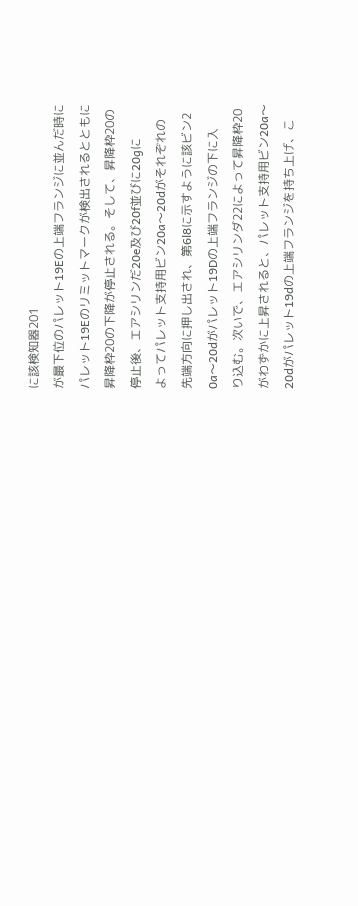に該検知器201
が最下位のパレット19Eの上端フランジに並んだ時に
パレット19Eのリミットマークが検出されるとともに
昇降枠20の下降が停止される。そして、昇降枠20の
停止後、エアシリンだ20e及び20f並びに20gに
よってパレット支持用ビン20a〜20dがそれぞれの
先端方向に押し出され、第6l8に示すように該ビン2
0a〜20dがパレット19Dの上端フランジの下に入
り込む。次いで、エアシリンダ22によって昇降枠20
がわずかに上昇されると、パレット支持用ビン20a〜
20dがパレット19dの上端フランジを持ち上げ、こ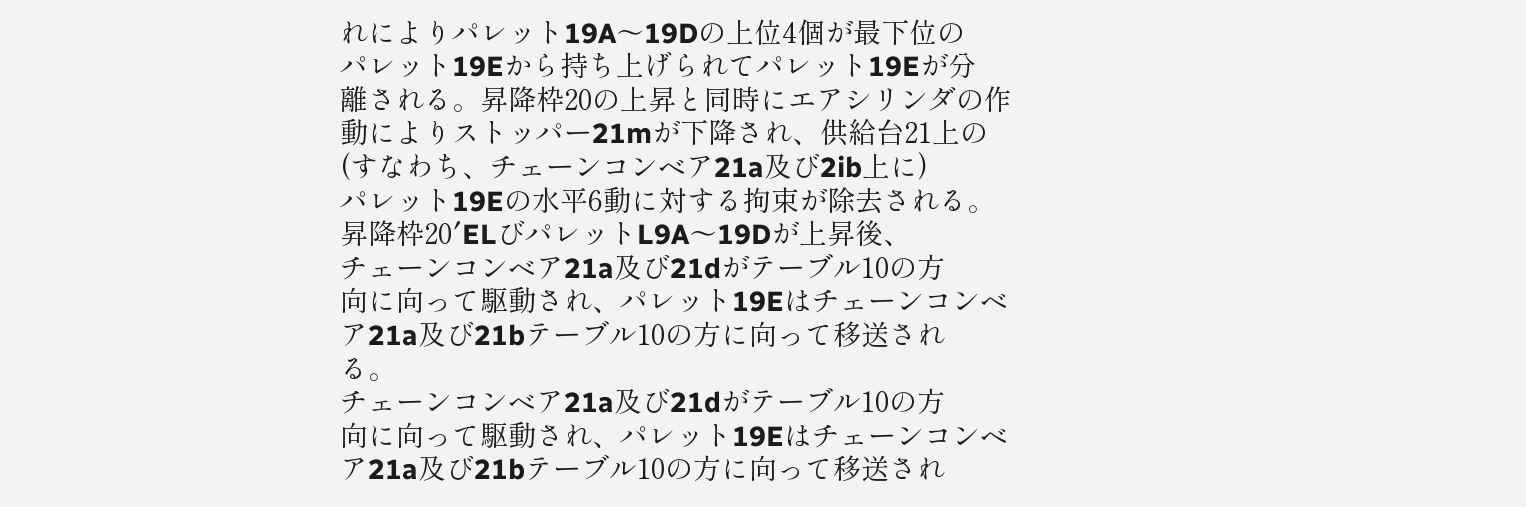れによりパレット19A〜19Dの上位4個が最下位の
パレット19Eから持ち上げられてパレット19Eが分
離される。昇降枠20の上昇と同時にエアシリンダの作
動によりストッパー21mが下降され、供給台21上の
(すなわち、チェーンコンベア21a及び2ib上に)
パレット19Eの水平6動に対する拘束が除去される。
昇降枠20′ELびパレットL9A〜19Dが上昇後、
チェーンコンベア21a及び21dがテーブル10の方
向に向って駆動され、パレット19Eはチェーンコンベ
ア21a及び21bテーブル10の方に向って移送され
る。
チェーンコンベア21a及び21dがテーブル10の方
向に向って駆動され、パレット19Eはチェーンコンベ
ア21a及び21bテーブル10の方に向って移送され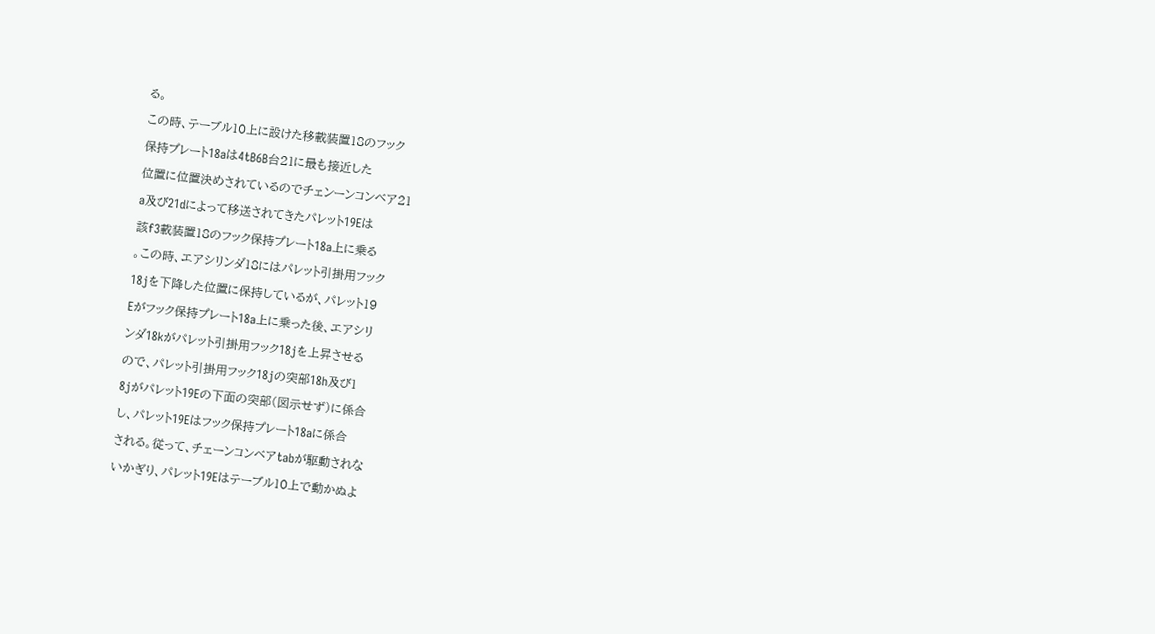る。
この時、テーブル10上に設けた移載装置18のフック
保持プレート18aは4tB6B台21に最も接近した
位置に位置決めされているのでチェンーンコンベア21
a及び21dによって移送されてきたパレット19Eは
該f3載装置18のフック保持プレート18a上に乗る
。この時、エアシリンダ18にはパレット引掛用フック
18jを下降した位置に保持しているが、パレット19
Eがフック保持プレート18a上に乗った後、エアシリ
ンダ18kがパレット引掛用フック18jを上昇させる
ので、パレット引掛用フック18jの突部18h及び1
8jがパレット19Eの下面の突部(図示せず)に係合
し、パレット19Eはフック保持プレート18aに係合
される。従って、チェーンコンベアtabが駆動されな
いかぎり、パレット19Eはテーブル10上で動かぬよ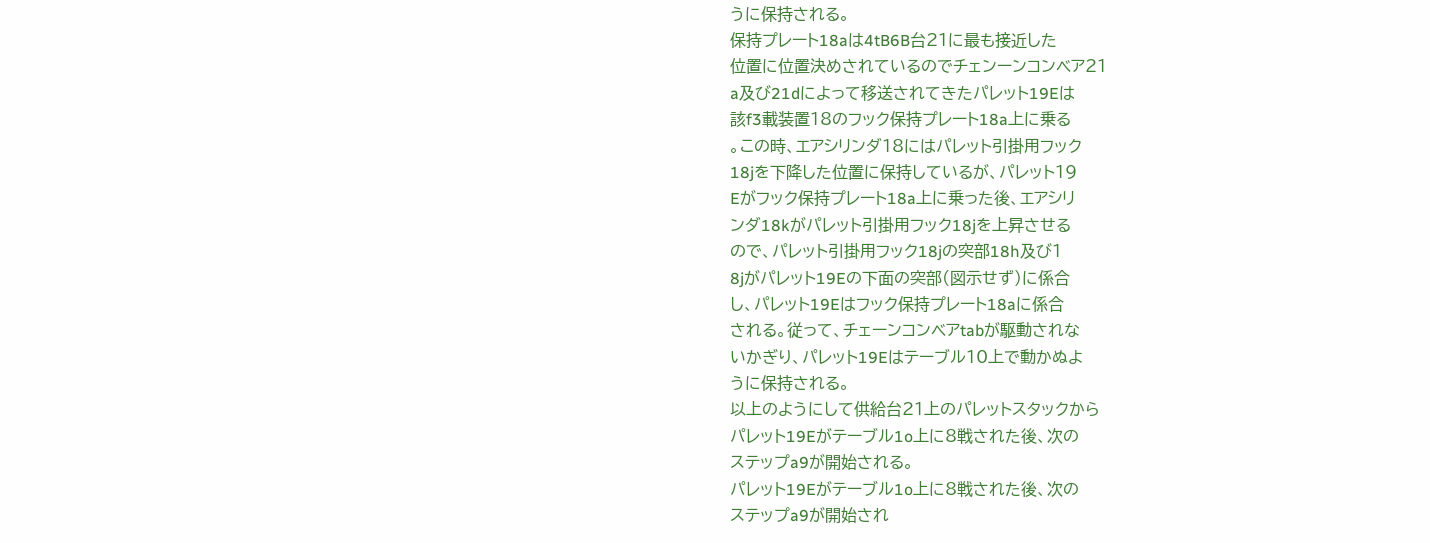うに保持される。
保持プレート18aは4tB6B台21に最も接近した
位置に位置決めされているのでチェンーンコンベア21
a及び21dによって移送されてきたパレット19Eは
該f3載装置18のフック保持プレート18a上に乗る
。この時、エアシリンダ18にはパレット引掛用フック
18jを下降した位置に保持しているが、パレット19
Eがフック保持プレート18a上に乗った後、エアシリ
ンダ18kがパレット引掛用フック18jを上昇させる
ので、パレット引掛用フック18jの突部18h及び1
8jがパレット19Eの下面の突部(図示せず)に係合
し、パレット19Eはフック保持プレート18aに係合
される。従って、チェーンコンベアtabが駆動されな
いかぎり、パレット19Eはテーブル10上で動かぬよ
うに保持される。
以上のようにして供給台21上のパレットスタックから
パレット19Eがテーブル1o上に8戦された後、次の
ステップa9が開始される。
パレット19Eがテーブル1o上に8戦された後、次の
ステップa9が開始され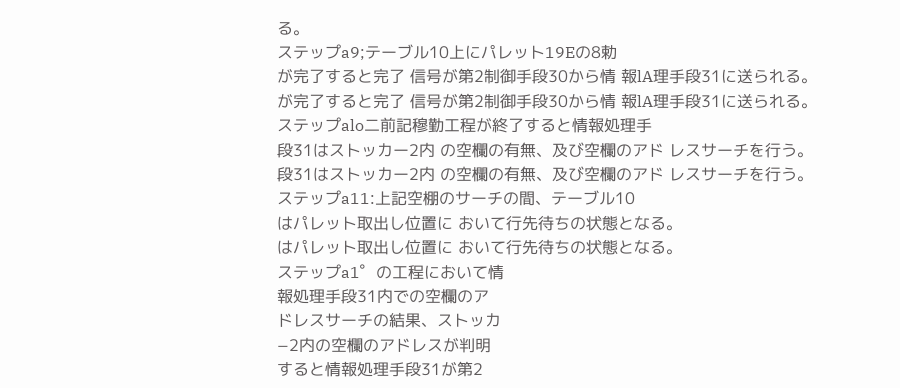る。
ステップa9;テーブル10上にパレット19Eの8勅
が完了すると完了 信号が第2制御手段30から情 報lA理手段31に送られる。
が完了すると完了 信号が第2制御手段30から情 報lA理手段31に送られる。
ステップalo二前記穆勤工程が終了すると情報処理手
段31はストッカー2内 の空欄の有無、及び空欄のアド レスサーチを行う。
段31はストッカー2内 の空欄の有無、及び空欄のアド レスサーチを行う。
ステップa11:上記空棚のサーチの間、テーブル10
はパレット取出し位置に おいて行先待ちの状態となる。
はパレット取出し位置に おいて行先待ちの状態となる。
ステップa1゜の工程において情
報処理手段31内での空欄のア
ドレスサーチの結果、ストッカ
−2内の空欄のアドレスが判明
すると情報処理手段31が第2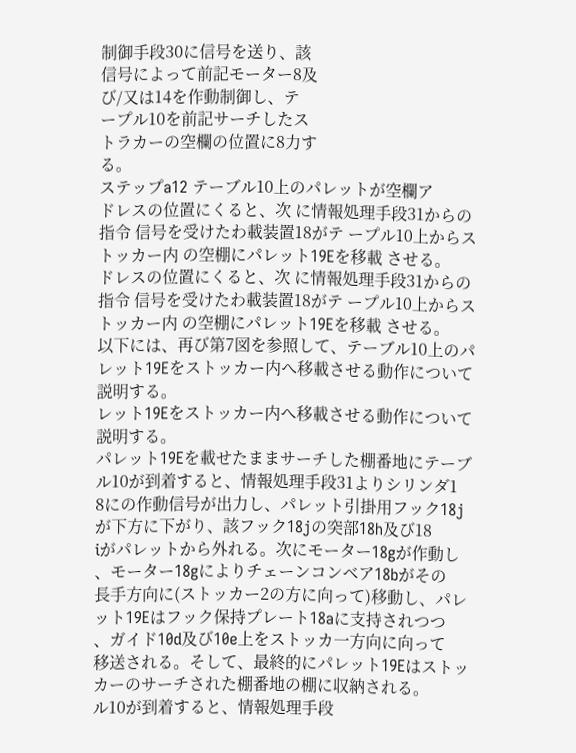制御手段30に信号を送り、該
信号によって前記モーター8及
び/又は14を作動制御し、テ
ープル10を前記サーチしたス
トラカーの空欄の位置に8力す
る。
ステップa12 テーブル10上のパレットが空欄ア
ドレスの位置にくると、次 に情報処理手段31からの指令 信号を受けたわ載装置18がテ ープル10上からストッカー内 の空棚にパレット19Eを移載 させる。
ドレスの位置にくると、次 に情報処理手段31からの指令 信号を受けたわ載装置18がテ ープル10上からストッカー内 の空棚にパレット19Eを移載 させる。
以下には、再び第7図を参照して、テーブル10上のパ
レット19Eをストッカー内へ移載させる動作について
説明する。
レット19Eをストッカー内へ移載させる動作について
説明する。
パレット19Eを載せたままサーチした棚番地にテーブ
ル10が到着すると、情報処理手段31よりシリンダ1
8にの作動信号が出力し、パレット引掛用フック18j
が下方に下がり、該フック18jの突部18h及び18
iがパレットから外れる。次にモーター18gが作動し
、モーター18gによりチェーンコンベア18bがその
長手方向に(ストッカー2の方に向って)移動し、パレ
ット19Eはフック保持プレート18aに支持されつつ
、ガイド10d及び10e上をストッカ一方向に向って
移送される。そして、最終的にパレット19Eはストッ
カーのサーチされた棚番地の棚に収納される。
ル10が到着すると、情報処理手段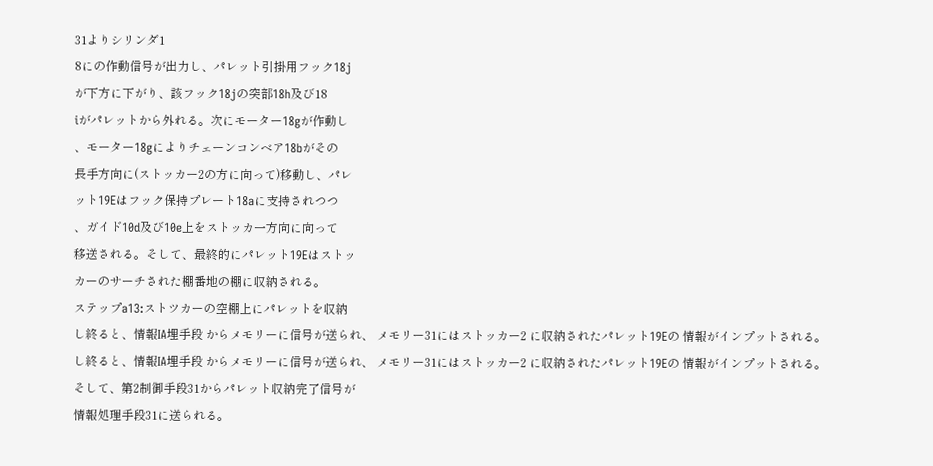31よりシリンダ1
8にの作動信号が出力し、パレット引掛用フック18j
が下方に下がり、該フック18jの突部18h及び18
iがパレットから外れる。次にモーター18gが作動し
、モーター18gによりチェーンコンベア18bがその
長手方向に(ストッカー2の方に向って)移動し、パレ
ット19Eはフック保持プレート18aに支持されつつ
、ガイド10d及び10e上をストッカ一方向に向って
移送される。そして、最終的にパレット19Eはストッ
カーのサーチされた棚番地の棚に収納される。
ステップa13:ストツカーの空棚上にパレットを収納
し終ると、情報IA埋手段 からメモリーに信号が送られ、 メモリー31にはストッカー2 に収納されたパレット19Eの 情報がインプットされる。
し終ると、情報IA埋手段 からメモリーに信号が送られ、 メモリー31にはストッカー2 に収納されたパレット19Eの 情報がインプットされる。
そして、第2制御手段31からパレット収納完了信号が
情報処理手段31に送られる。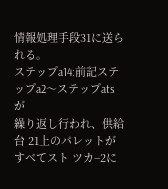情報処理手段31に送られる。
ステップa14:前記ステップa2〜ステップatsが
繰り返し行われ、供給台 21上のパレットがすべてスト ツカ−2に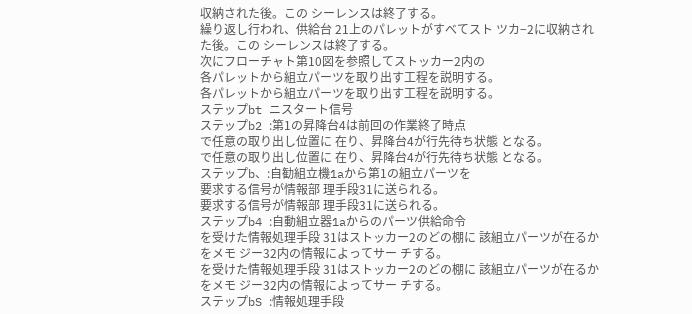収納された後。この シーレンスは終了する。
繰り返し行われ、供給台 21上のパレットがすべてスト ツカ−2に収納された後。この シーレンスは終了する。
次にフローチャト第10図を参照してストッカー2内の
各パレットから組立パーツを取り出す工程を説明する。
各パレットから組立パーツを取り出す工程を説明する。
ステップbt ニスタート信号
ステップb2 :第1の昇降台4は前回の作業終了時点
で任意の取り出し位置に 在り、昇降台4が行先待ち状態 となる。
で任意の取り出し位置に 在り、昇降台4が行先待ち状態 となる。
ステップb、:自勧組立機1aから第1の組立パーツを
要求する信号が情報部 理手段31に送られる。
要求する信号が情報部 理手段31に送られる。
ステップb4 :自動組立器1aからのパーツ供給命令
を受けた情報処理手段 31はストッカー2のどの棚に 該組立パーツが在るかをメモ ジー32内の情報によってサー チする。
を受けた情報処理手段 31はストッカー2のどの棚に 該組立パーツが在るかをメモ ジー32内の情報によってサー チする。
ステップbS :情報処理手段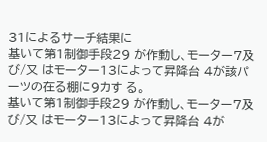31によるサーチ結果に
基いて第1制御手段29 が作動し、モーター7及び/又 はモーター13によって昇降台 4が該パーツの在る棚に9カす る。
基いて第1制御手段29 が作動し、モーター7及び/又 はモーター13によって昇降台 4が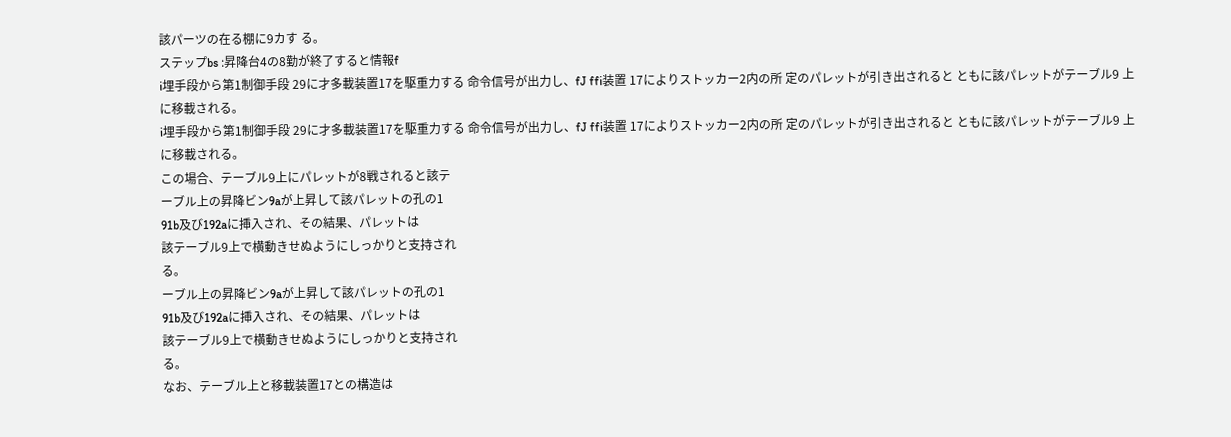該パーツの在る棚に9カす る。
ステップbs :昇降台4の8勤が終了すると情報f
i埋手段から第1制御手段 29に才多載装置17を駆重力する 命令信号が出力し、fJ ffi装置 17によりストッカー2内の所 定のパレットが引き出されると ともに該パレットがテーブル9 上に移載される。
i埋手段から第1制御手段 29に才多載装置17を駆重力する 命令信号が出力し、fJ ffi装置 17によりストッカー2内の所 定のパレットが引き出されると ともに該パレットがテーブル9 上に移載される。
この場合、テーブル9上にパレットが8戦されると該テ
ーブル上の昇降ビン9aが上昇して該パレットの孔の1
91b及び192aに挿入され、その結果、パレットは
該テーブル9上で横動きせぬようにしっかりと支持され
る。
ーブル上の昇降ビン9aが上昇して該パレットの孔の1
91b及び192aに挿入され、その結果、パレットは
該テーブル9上で横動きせぬようにしっかりと支持され
る。
なお、テーブル上と移載装置17との構造は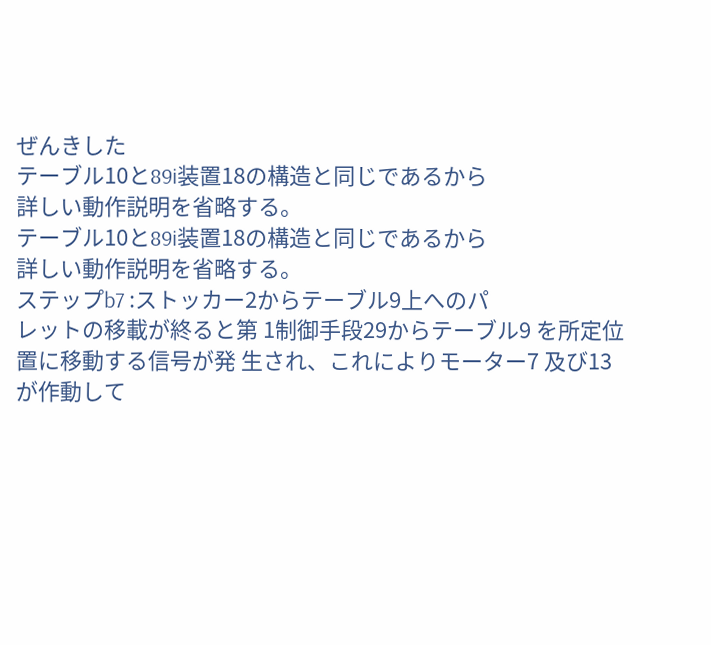ぜんきした
テーブル10と89i装置18の構造と同じであるから
詳しい動作説明を省略する。
テーブル10と89i装置18の構造と同じであるから
詳しい動作説明を省略する。
ステップb7 :ストッカー2からテーブル9上へのパ
レットの移載が終ると第 1制御手段29からテーブル9 を所定位置に移動する信号が発 生され、これによりモーター7 及び13が作動して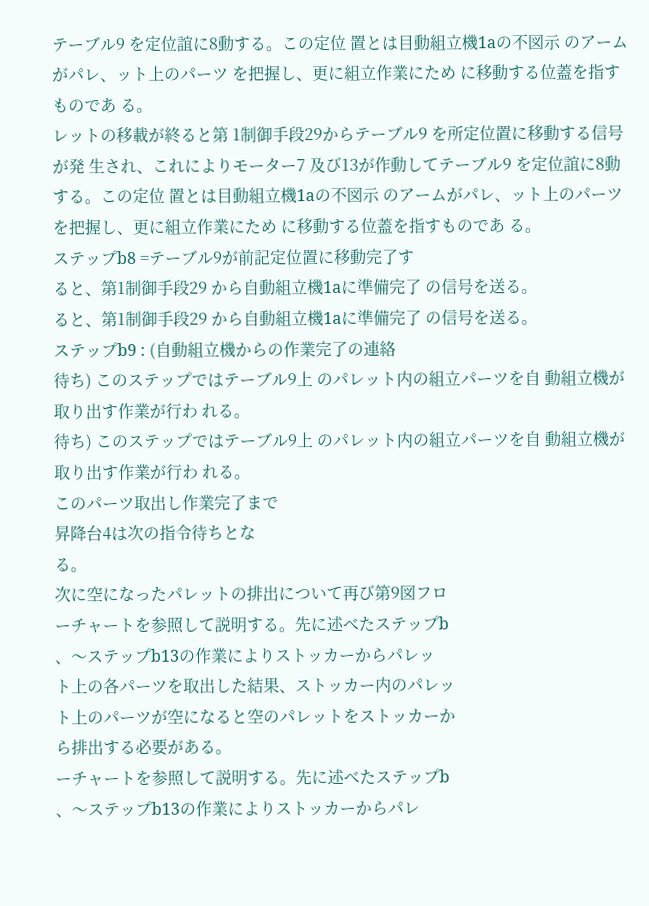テーブル9 を定位誼に8動する。この定位 置とは目動組立機1aの不図示 のアームがパレ、ット上のパーツ を把握し、更に組立作業にため に移動する位蓋を指すものであ る。
レットの移載が終ると第 1制御手段29からテーブル9 を所定位置に移動する信号が発 生され、これによりモーター7 及び13が作動してテーブル9 を定位誼に8動する。この定位 置とは目動組立機1aの不図示 のアームがパレ、ット上のパーツ を把握し、更に組立作業にため に移動する位蓋を指すものであ る。
ステップb8 =テーブル9が前記定位置に移動完了す
ると、第1制御手段29 から自動組立機1aに準備完了 の信号を送る。
ると、第1制御手段29 から自動組立機1aに準備完了 の信号を送る。
ステップb9 : (自動組立機からの作業完了の連絡
待ち) このステップではテーブル9上 のパレット内の組立パーツを自 動組立機が取り出す作業が行わ れる。
待ち) このステップではテーブル9上 のパレット内の組立パーツを自 動組立機が取り出す作業が行わ れる。
このパーツ取出し作業完了まで
昇降台4は次の指令待ちとな
る。
次に空になったパレットの排出について再び第9図フロ
ーチャートを参照して説明する。先に述べたステップb
、〜ステップb13の作業によりストッカーからパレッ
ト上の各パーツを取出した結果、ストッカー内のパレッ
ト上のパーツが空になると空のパレットをストッカーか
ら排出する必要がある。
ーチャートを参照して説明する。先に述べたステップb
、〜ステップb13の作業によりストッカーからパレ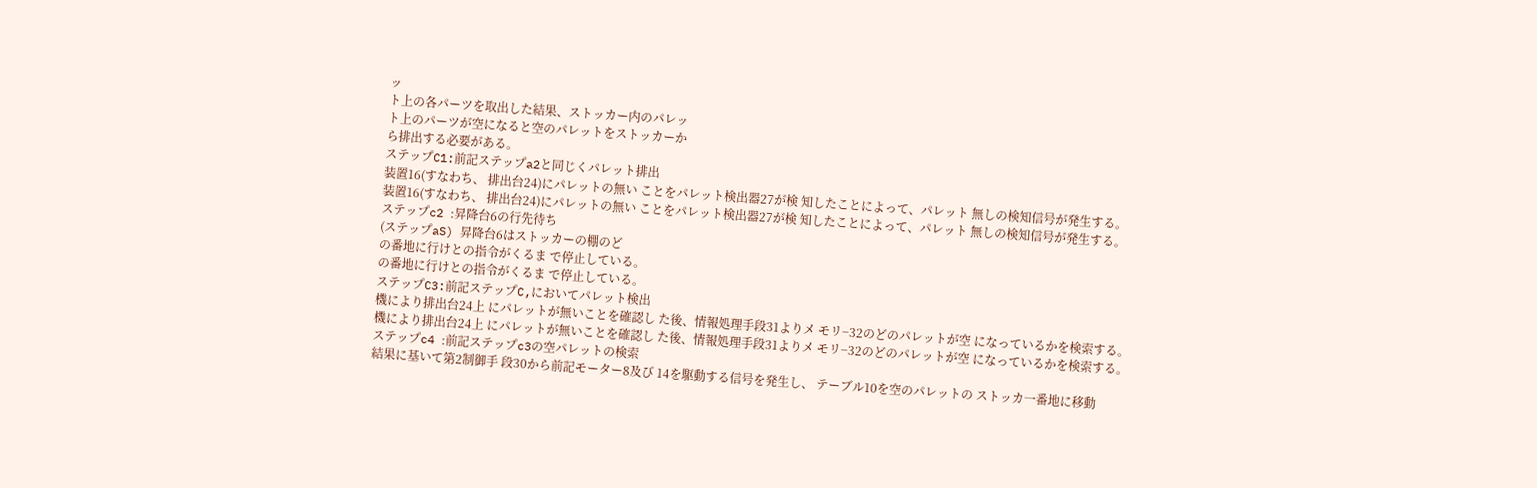ッ
ト上の各パーツを取出した結果、ストッカー内のパレッ
ト上のパーツが空になると空のパレットをストッカーか
ら排出する必要がある。
ステップC1:前記ステップa2と同じくパレット排出
装置16(すなわち、 排出台24)にパレットの無い ことをパレット検出器27が検 知したことによって、パレット 無しの検知信号が発生する。
装置16(すなわち、 排出台24)にパレットの無い ことをパレット検出器27が検 知したことによって、パレット 無しの検知信号が発生する。
ステップc2 :昇降台6の行先待ち
(ステップaS) 昇降台6はストッカーの棚のど
の番地に行けとの指令がくるま で停止している。
の番地に行けとの指令がくるま で停止している。
ステップC3:前記ステップC,においてパレット検出
機により排出台24上 にパレットが無いことを確認し た後、情報処理手段31よりメ モリ−32のどのパレットが空 になっているかを検索する。
機により排出台24上 にパレットが無いことを確認し た後、情報処理手段31よりメ モリ−32のどのパレットが空 になっているかを検索する。
ステップc4 :前記ステップc3の空パレットの検索
結果に基いて第2制御手 段30から前記モーター8及び 14を駆動する信号を発生し、 テーブル10を空のパレットの ストッカ一番地に移動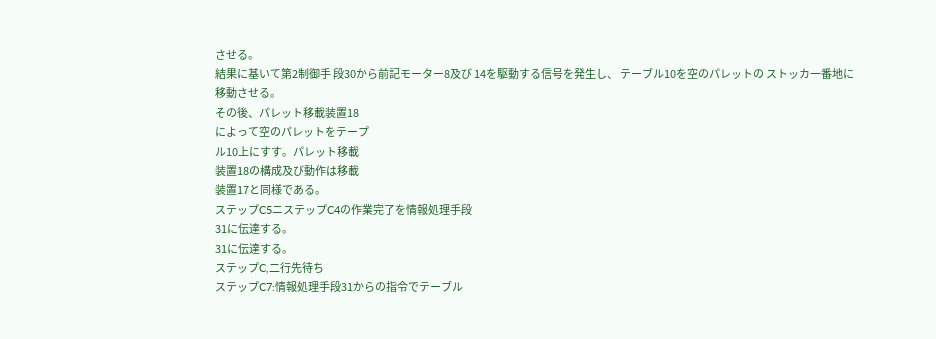させる。
結果に基いて第2制御手 段30から前記モーター8及び 14を駆動する信号を発生し、 テーブル10を空のパレットの ストッカ一番地に移動させる。
その後、パレット移載装置18
によって空のパレットをテープ
ル10上にすす。パレット移載
装置18の構成及び動作は移載
装置17と同様である。
ステップC5ニステップC4の作業完了を情報処理手段
31に伝達する。
31に伝達する。
ステップC,二行先待ち
ステップC7:情報処理手段31からの指令でテーブル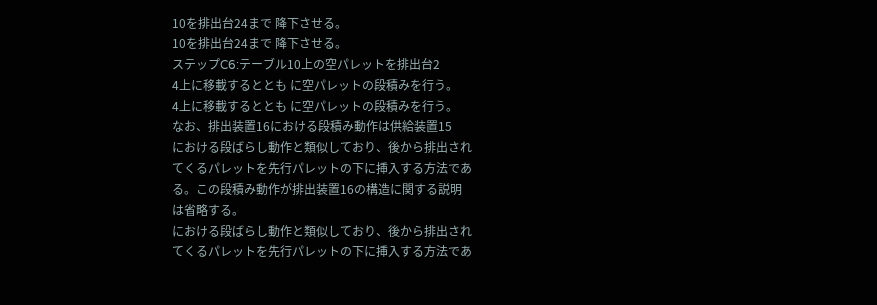10を排出台24まで 降下させる。
10を排出台24まで 降下させる。
ステップC6:テーブル10上の空パレットを排出台2
4上に移載するととも に空パレットの段積みを行う。
4上に移載するととも に空パレットの段積みを行う。
なお、排出装置16における段積み動作は供給装置15
における段ばらし動作と類似しており、後から排出され
てくるパレットを先行パレットの下に挿入する方法であ
る。この段積み動作が排出装置16の構造に関する説明
は省略する。
における段ばらし動作と類似しており、後から排出され
てくるパレットを先行パレットの下に挿入する方法であ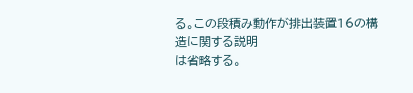る。この段積み動作が排出装置16の構造に関する説明
は省略する。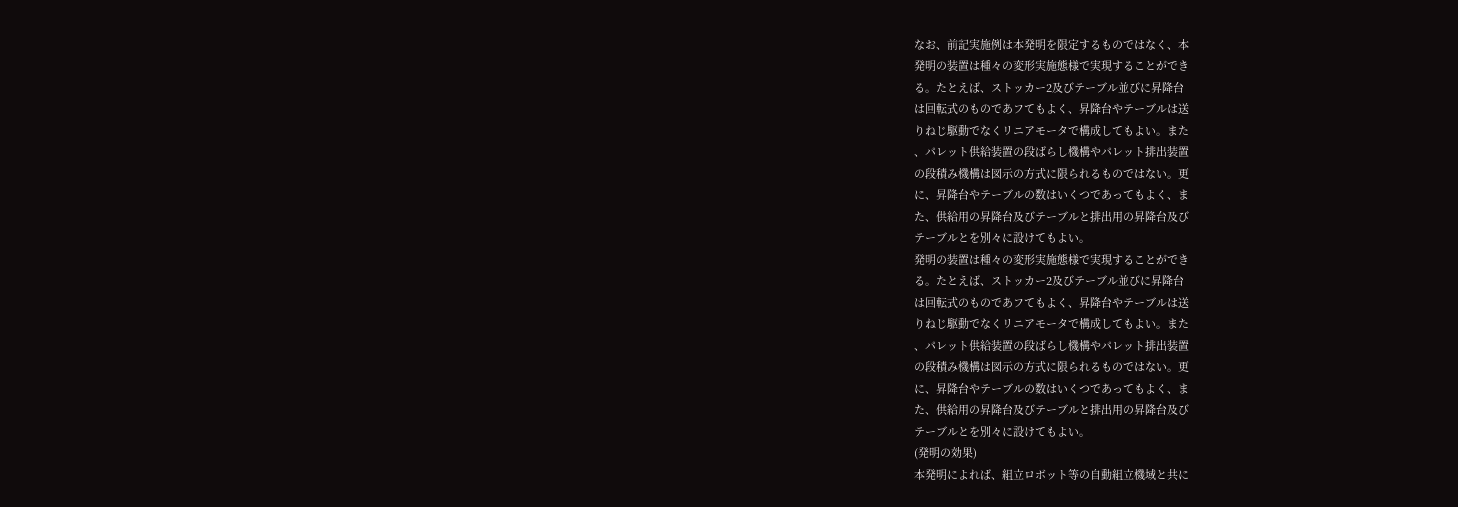なお、前記実施例は本発明を限定するものではなく、本
発明の装置は種々の変形実施態様で実現することができ
る。たとえば、ストッカー2及びテーブル並びに昇降台
は回転式のものであフてもよく、昇降台やテーブルは送
りねじ駆動でなくリニアモータで構成してもよい。また
、パレット供給装置の段ばらし機構やパレット排出装置
の段積み機構は図示の方式に限られるものではない。更
に、昇降台やテーブルの数はいくつであってもよく、ま
た、供給用の昇降台及びテーブルと排出用の昇降台及び
テーブルとを別々に設けてもよい。
発明の装置は種々の変形実施態様で実現することができ
る。たとえば、ストッカー2及びテーブル並びに昇降台
は回転式のものであフてもよく、昇降台やテーブルは送
りねじ駆動でなくリニアモータで構成してもよい。また
、パレット供給装置の段ばらし機構やパレット排出装置
の段積み機構は図示の方式に限られるものではない。更
に、昇降台やテーブルの数はいくつであってもよく、ま
た、供給用の昇降台及びテーブルと排出用の昇降台及び
テーブルとを別々に設けてもよい。
(発明の効果)
本発明によれば、組立ロボット等の自動組立機域と共に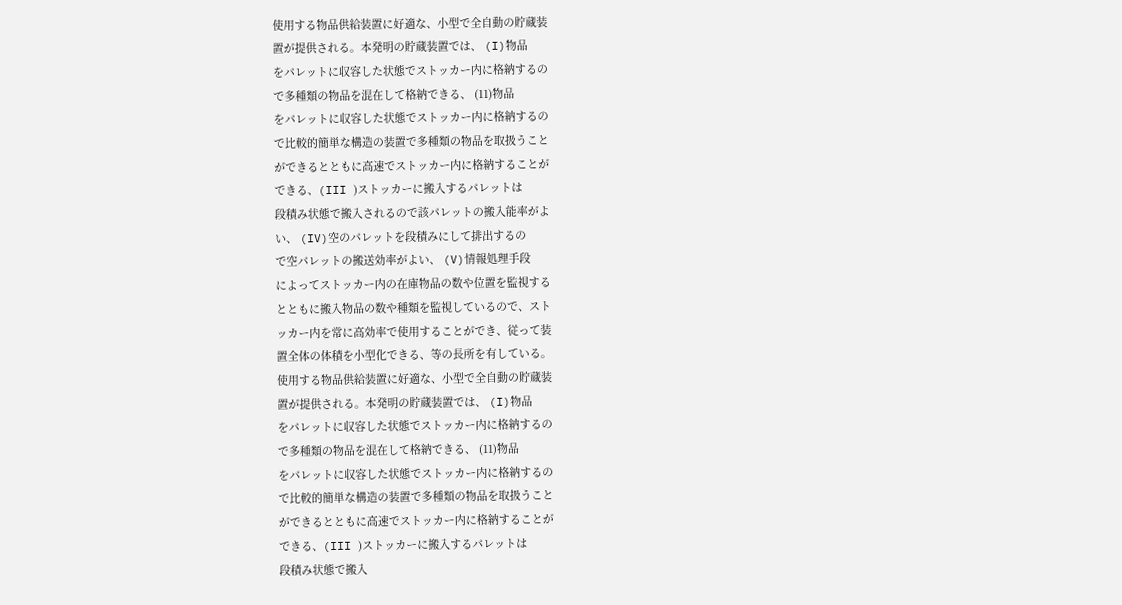使用する物品供給装置に好適な、小型で全自動の貯蔵装
置が提供される。本発明の貯蔵装置では、 (I)物品
をパレットに収容した状態でストッカー内に格納するの
で多種類の物品を混在して格納できる、 (11)物品
をパレットに収容した状態でストッカー内に格納するの
で比較的簡単な構造の装置で多種類の物品を取扱うこと
ができるとともに高速でストッカー内に格納することが
できる、(III )ストッカーに搬入するパレットは
段積み状態で搬入されるので該パレットの搬入能率がよ
い、 (IV)空のパレットを段積みにして排出するの
で空パレットの搬送効率がよい、 (V)情報処理手段
によってストッカー内の在庫物品の数や位置を監視する
とともに搬入物品の数や種類を監視しているので、スト
ッカー内を常に高効率で使用することができ、従って装
置全体の体積を小型化できる、等の長所を有している。
使用する物品供給装置に好適な、小型で全自動の貯蔵装
置が提供される。本発明の貯蔵装置では、 (I)物品
をパレットに収容した状態でストッカー内に格納するの
で多種類の物品を混在して格納できる、 (11)物品
をパレットに収容した状態でストッカー内に格納するの
で比較的簡単な構造の装置で多種類の物品を取扱うこと
ができるとともに高速でストッカー内に格納することが
できる、(III )ストッカーに搬入するパレットは
段積み状態で搬入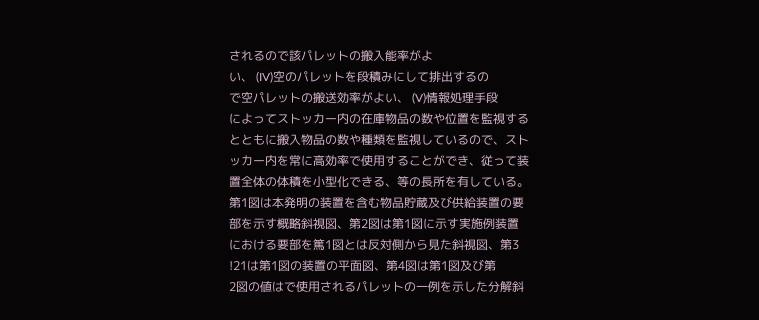されるので該パレットの搬入能率がよ
い、 (IV)空のパレットを段積みにして排出するの
で空パレットの搬送効率がよい、 (V)情報処理手段
によってストッカー内の在庫物品の数や位置を監視する
とともに搬入物品の数や種類を監視しているので、スト
ッカー内を常に高効率で使用することができ、従って装
置全体の体積を小型化できる、等の長所を有している。
第1図は本発明の装置を含む物品貯蔵及び供給装置の要
部を示す概略斜視図、第2図は第1図に示す実施例装置
における要部を篤1図とは反対側から見た斜視図、第3
!21は第1図の装置の平面図、第4図は第1図及び第
2図の値はで使用されるパレットの一例を示した分解斜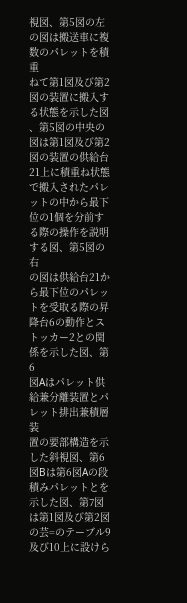視図、第5図の左の図は搬送車に複数のパレットを積重
ねて第1図及び第2図の装置に搬入する状態を示した図
、第5図の中央の図は第1図及び第2図の装置の供給台
21上に積重ね状態で搬入されたパレットの中から最下
位の1個を分前する際の操作を説明する図、第5図の右
の図は供給台21から最下位のパレットを受取る際の昇
降台6の動作とストッカー2との関係を示した図、第6
図Aはパレット供給兼分離装置とパレット排出兼積層装
置の要部構造を示した斜視図、第6図Bは第6図Aの段
積みパレットとを示した図、第7図は第1図及び第2図
の芸=のテーブル9及び10上に設けら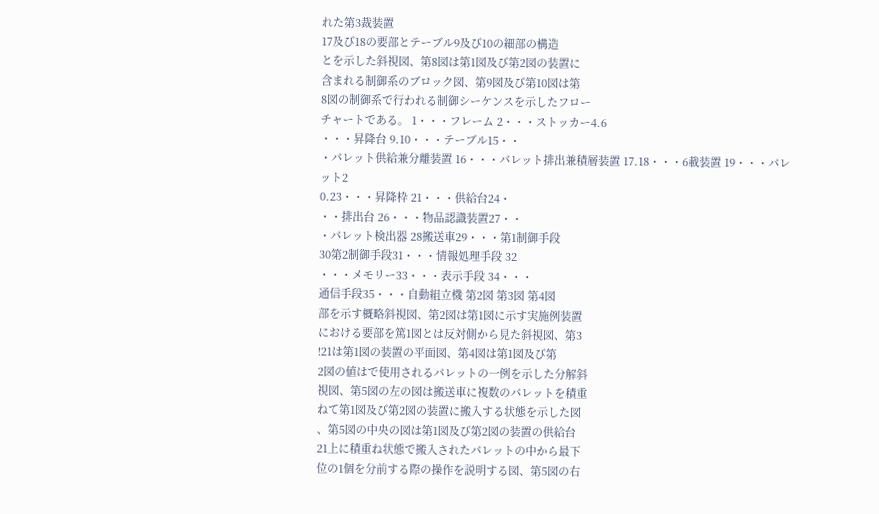れた第3裁装置
17及び18の要部とテーブル9及び10の細部の構造
とを示した斜視図、第8図は第1図及び第2図の装置に
含まれる制御系のブロック図、第9図及び第10図は第
8図の制御系で行われる制御シーケンスを示したフロー
チャートである。 1・・・フレーム 2・・・ストッカー4.6
・・・昇降台 9.10・・・テーブル15・・
・パレット供給兼分離装置 16・・・パレット排出兼積層装置 17.18・・・6載装置 19・・・パレット2
0.23・・・昇降枠 21・・・供給台24・
・・排出台 26・・・物品認識装置27・・
・パレット検出器 28搬送車29・・・第1制御手段
30第2制御手段31・・・情報処理手段 32
・・・メモリー33・・・表示手段 34・・・
通信手段35・・・自動組立機 第2図 第3図 第4図
部を示す概略斜視図、第2図は第1図に示す実施例装置
における要部を篤1図とは反対側から見た斜視図、第3
!21は第1図の装置の平面図、第4図は第1図及び第
2図の値はで使用されるパレットの一例を示した分解斜
視図、第5図の左の図は搬送車に複数のパレットを積重
ねて第1図及び第2図の装置に搬入する状態を示した図
、第5図の中央の図は第1図及び第2図の装置の供給台
21上に積重ね状態で搬入されたパレットの中から最下
位の1個を分前する際の操作を説明する図、第5図の右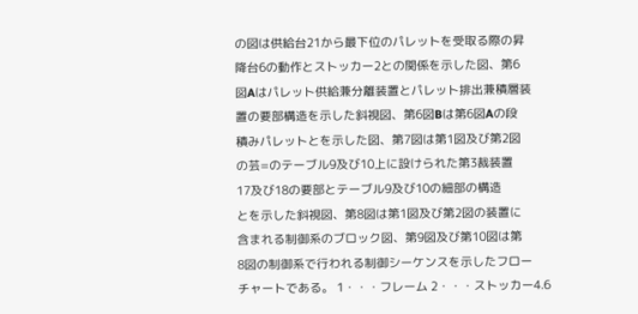の図は供給台21から最下位のパレットを受取る際の昇
降台6の動作とストッカー2との関係を示した図、第6
図Aはパレット供給兼分離装置とパレット排出兼積層装
置の要部構造を示した斜視図、第6図Bは第6図Aの段
積みパレットとを示した図、第7図は第1図及び第2図
の芸=のテーブル9及び10上に設けられた第3裁装置
17及び18の要部とテーブル9及び10の細部の構造
とを示した斜視図、第8図は第1図及び第2図の装置に
含まれる制御系のブロック図、第9図及び第10図は第
8図の制御系で行われる制御シーケンスを示したフロー
チャートである。 1・・・フレーム 2・・・ストッカー4.6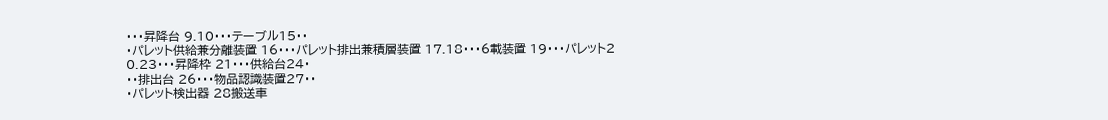・・・昇降台 9.10・・・テーブル15・・
・パレット供給兼分離装置 16・・・パレット排出兼積層装置 17.18・・・6載装置 19・・・パレット2
0.23・・・昇降枠 21・・・供給台24・
・・排出台 26・・・物品認識装置27・・
・パレット検出器 28搬送車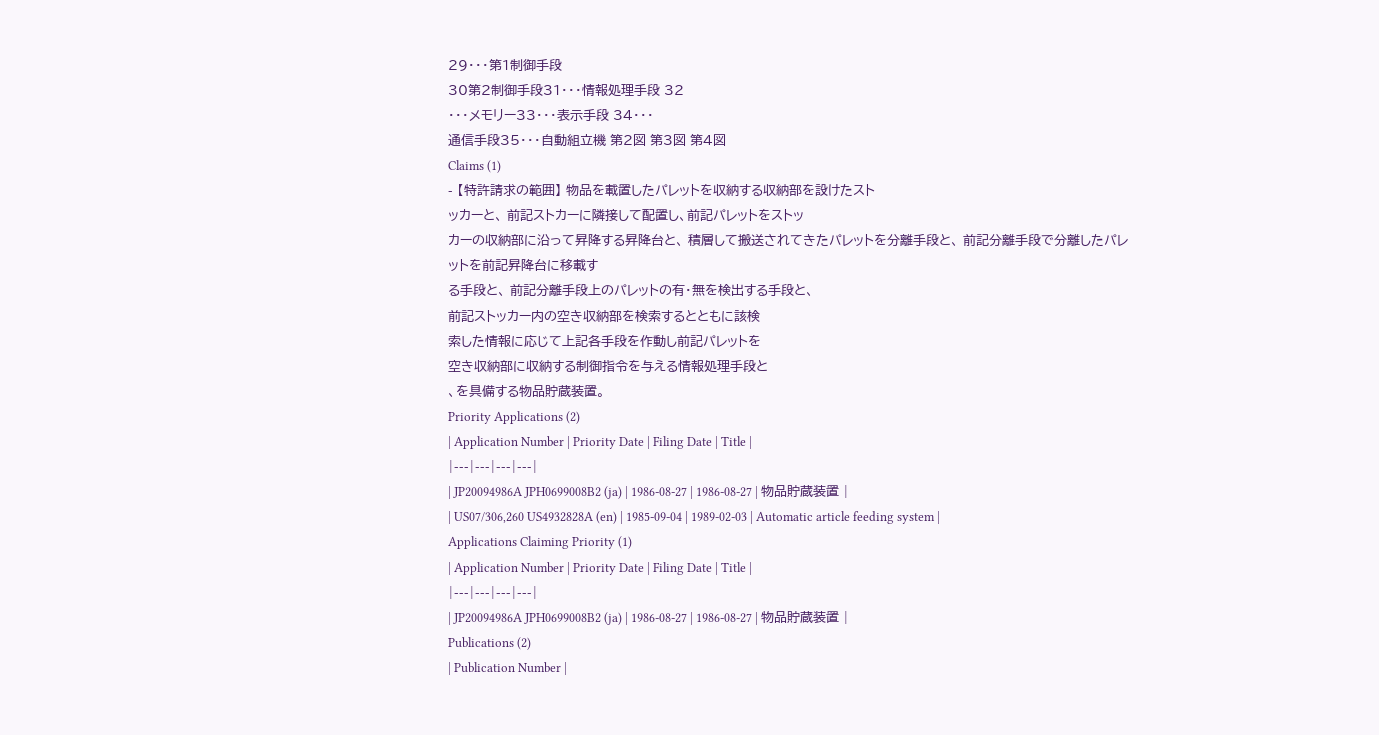29・・・第1制御手段
30第2制御手段31・・・情報処理手段 32
・・・メモリー33・・・表示手段 34・・・
通信手段35・・・自動組立機 第2図 第3図 第4図
Claims (1)
- 【特許請求の範囲】 物品を載置したパレットを収納する収納部を設けたスト
ッカーと、 前記ストカーに隣接して配置し、前記パレットをストッ
カーの収納部に沿って昇降する昇降台と、 積層して搬送されてきたパレットを分離手段と、 前記分離手段で分離したパレットを前記昇降台に移載す
る手段と、 前記分離手段上のパレットの有・無を検出する手段と、
前記ストッカー内の空き収納部を検索するとともに該検
索した情報に応じて上記各手段を作動し前記パレットを
空き収納部に収納する制御指令を与える情報処理手段と
、を具備する物品貯蔵装置。
Priority Applications (2)
| Application Number | Priority Date | Filing Date | Title |
|---|---|---|---|
| JP20094986A JPH0699008B2 (ja) | 1986-08-27 | 1986-08-27 | 物品貯蔵装置 |
| US07/306,260 US4932828A (en) | 1985-09-04 | 1989-02-03 | Automatic article feeding system |
Applications Claiming Priority (1)
| Application Number | Priority Date | Filing Date | Title |
|---|---|---|---|
| JP20094986A JPH0699008B2 (ja) | 1986-08-27 | 1986-08-27 | 物品貯蔵装置 |
Publications (2)
| Publication Number |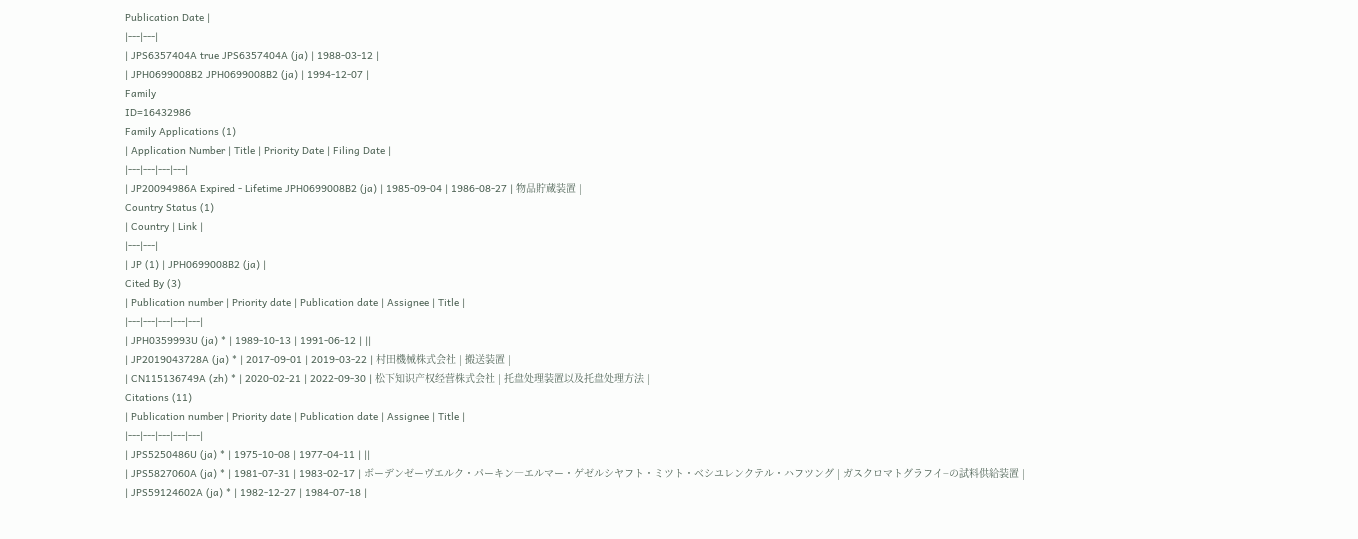Publication Date |
|---|---|
| JPS6357404A true JPS6357404A (ja) | 1988-03-12 |
| JPH0699008B2 JPH0699008B2 (ja) | 1994-12-07 |
Family
ID=16432986
Family Applications (1)
| Application Number | Title | Priority Date | Filing Date |
|---|---|---|---|
| JP20094986A Expired - Lifetime JPH0699008B2 (ja) | 1985-09-04 | 1986-08-27 | 物品貯蔵装置 |
Country Status (1)
| Country | Link |
|---|---|
| JP (1) | JPH0699008B2 (ja) |
Cited By (3)
| Publication number | Priority date | Publication date | Assignee | Title |
|---|---|---|---|---|
| JPH0359993U (ja) * | 1989-10-13 | 1991-06-12 | ||
| JP2019043728A (ja) * | 2017-09-01 | 2019-03-22 | 村田機械株式会社 | 搬送装置 |
| CN115136749A (zh) * | 2020-02-21 | 2022-09-30 | 松下知识产权经营株式会社 | 托盘处理装置以及托盘处理方法 |
Citations (11)
| Publication number | Priority date | Publication date | Assignee | Title |
|---|---|---|---|---|
| JPS5250486U (ja) * | 1975-10-08 | 1977-04-11 | ||
| JPS5827060A (ja) * | 1981-07-31 | 1983-02-17 | ボーデンゼーヴエルク・パーキン―エルマー・ゲゼルシヤフト・ミツト・ベシユレンクテル・ハフツング | ガスクロマトグラフイ−の試料供給装置 |
| JPS59124602A (ja) * | 1982-12-27 | 1984-07-18 |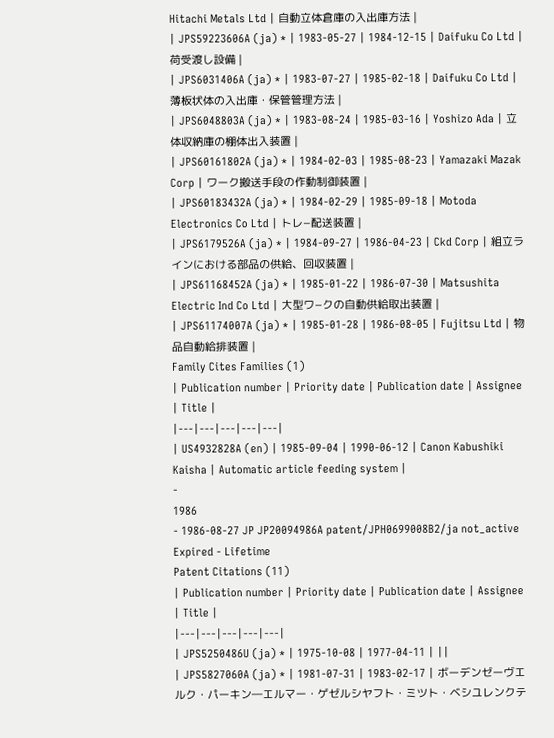Hitachi Metals Ltd | 自動立体倉庫の入出庫方法 |
| JPS59223606A (ja) * | 1983-05-27 | 1984-12-15 | Daifuku Co Ltd | 荷受渡し設備 |
| JPS6031406A (ja) * | 1983-07-27 | 1985-02-18 | Daifuku Co Ltd | 薄板状体の入出庫・保管管理方法 |
| JPS6048803A (ja) * | 1983-08-24 | 1985-03-16 | Yoshizo Ada | 立体収納庫の棚体出入装置 |
| JPS60161802A (ja) * | 1984-02-03 | 1985-08-23 | Yamazaki Mazak Corp | ワーク搬送手段の作動制御装置 |
| JPS60183432A (ja) * | 1984-02-29 | 1985-09-18 | Motoda Electronics Co Ltd | トレ−配送装置 |
| JPS6179526A (ja) * | 1984-09-27 | 1986-04-23 | Ckd Corp | 組立ラインにおける部品の供給、回収装置 |
| JPS61168452A (ja) * | 1985-01-22 | 1986-07-30 | Matsushita Electric Ind Co Ltd | 大型ワ−クの自動供給取出装置 |
| JPS61174007A (ja) * | 1985-01-28 | 1986-08-05 | Fujitsu Ltd | 物品自動給排装置 |
Family Cites Families (1)
| Publication number | Priority date | Publication date | Assignee | Title |
|---|---|---|---|---|
| US4932828A (en) | 1985-09-04 | 1990-06-12 | Canon Kabushiki Kaisha | Automatic article feeding system |
-
1986
- 1986-08-27 JP JP20094986A patent/JPH0699008B2/ja not_active Expired - Lifetime
Patent Citations (11)
| Publication number | Priority date | Publication date | Assignee | Title |
|---|---|---|---|---|
| JPS5250486U (ja) * | 1975-10-08 | 1977-04-11 | ||
| JPS5827060A (ja) * | 1981-07-31 | 1983-02-17 | ボーデンゼーヴエルク・パーキン―エルマー・ゲゼルシヤフト・ミツト・ベシユレンクテ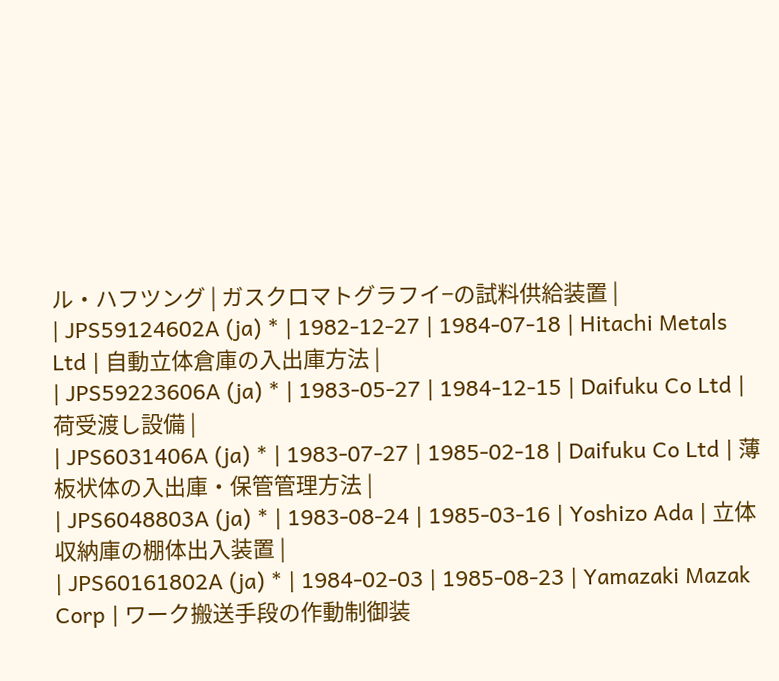ル・ハフツング | ガスクロマトグラフイ−の試料供給装置 |
| JPS59124602A (ja) * | 1982-12-27 | 1984-07-18 | Hitachi Metals Ltd | 自動立体倉庫の入出庫方法 |
| JPS59223606A (ja) * | 1983-05-27 | 1984-12-15 | Daifuku Co Ltd | 荷受渡し設備 |
| JPS6031406A (ja) * | 1983-07-27 | 1985-02-18 | Daifuku Co Ltd | 薄板状体の入出庫・保管管理方法 |
| JPS6048803A (ja) * | 1983-08-24 | 1985-03-16 | Yoshizo Ada | 立体収納庫の棚体出入装置 |
| JPS60161802A (ja) * | 1984-02-03 | 1985-08-23 | Yamazaki Mazak Corp | ワーク搬送手段の作動制御装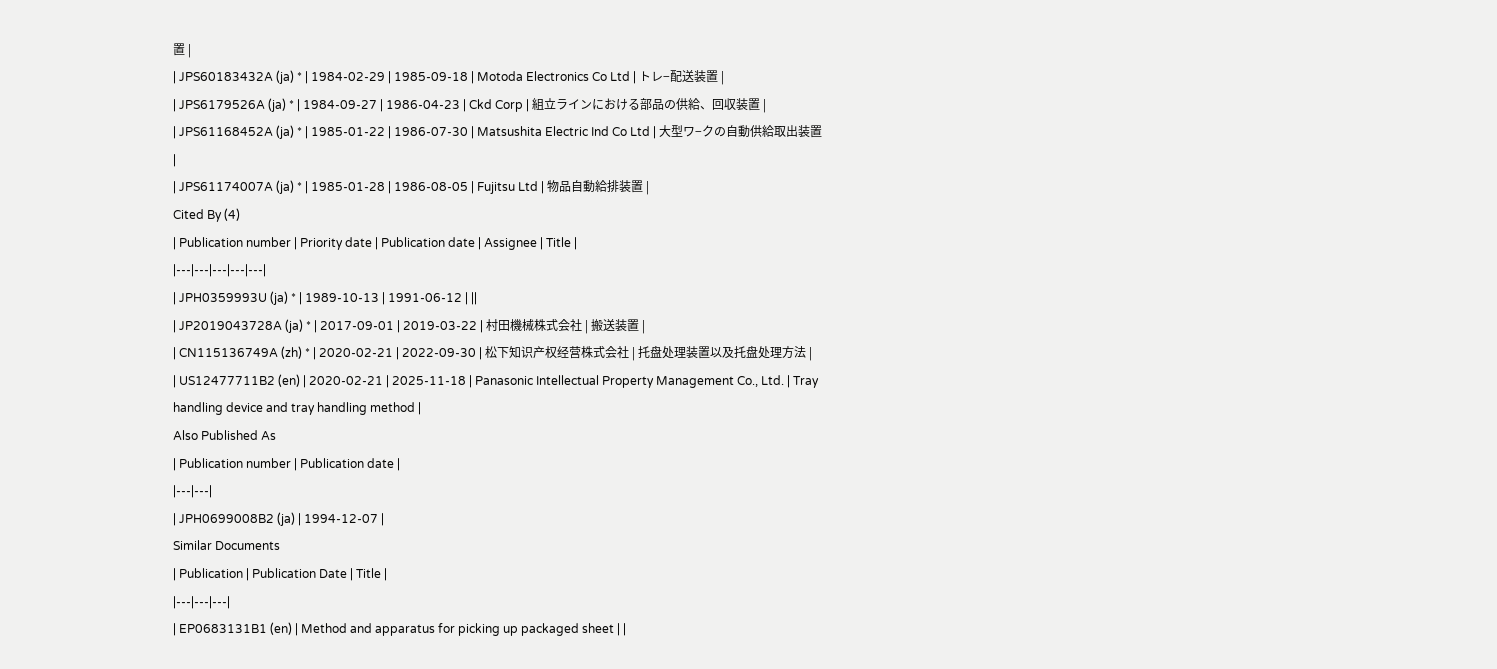置 |
| JPS60183432A (ja) * | 1984-02-29 | 1985-09-18 | Motoda Electronics Co Ltd | トレ−配送装置 |
| JPS6179526A (ja) * | 1984-09-27 | 1986-04-23 | Ckd Corp | 組立ラインにおける部品の供給、回収装置 |
| JPS61168452A (ja) * | 1985-01-22 | 1986-07-30 | Matsushita Electric Ind Co Ltd | 大型ワ−クの自動供給取出装置 |
| JPS61174007A (ja) * | 1985-01-28 | 1986-08-05 | Fujitsu Ltd | 物品自動給排装置 |
Cited By (4)
| Publication number | Priority date | Publication date | Assignee | Title |
|---|---|---|---|---|
| JPH0359993U (ja) * | 1989-10-13 | 1991-06-12 | ||
| JP2019043728A (ja) * | 2017-09-01 | 2019-03-22 | 村田機械株式会社 | 搬送装置 |
| CN115136749A (zh) * | 2020-02-21 | 2022-09-30 | 松下知识产权经营株式会社 | 托盘处理装置以及托盘处理方法 |
| US12477711B2 (en) | 2020-02-21 | 2025-11-18 | Panasonic Intellectual Property Management Co., Ltd. | Tray handling device and tray handling method |
Also Published As
| Publication number | Publication date |
|---|---|
| JPH0699008B2 (ja) | 1994-12-07 |
Similar Documents
| Publication | Publication Date | Title |
|---|---|---|
| EP0683131B1 (en) | Method and apparatus for picking up packaged sheet | |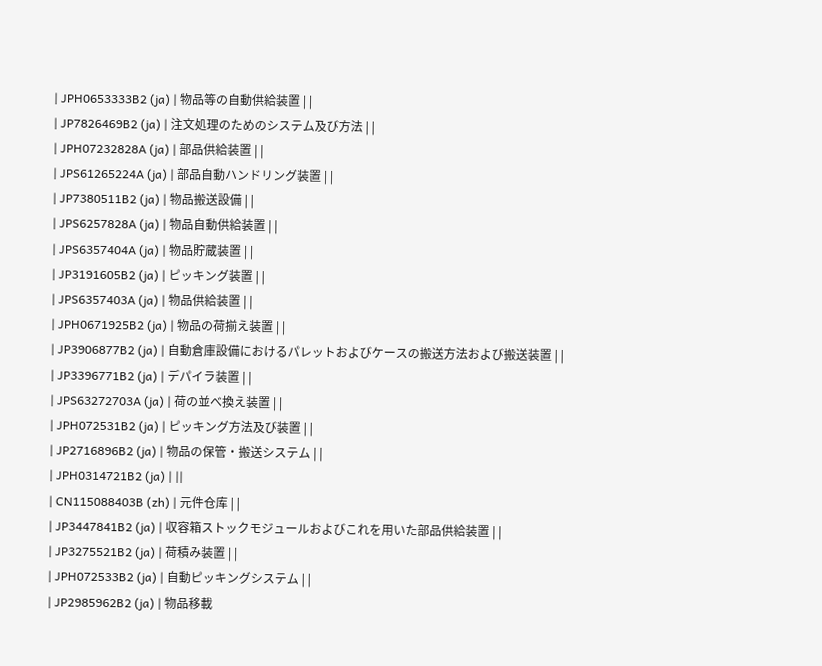| JPH0653333B2 (ja) | 物品等の自動供給装置 | |
| JP7826469B2 (ja) | 注文処理のためのシステム及び方法 | |
| JPH07232828A (ja) | 部品供給装置 | |
| JPS61265224A (ja) | 部品自動ハンドリング装置 | |
| JP7380511B2 (ja) | 物品搬送設備 | |
| JPS6257828A (ja) | 物品自動供給装置 | |
| JPS6357404A (ja) | 物品貯蔵装置 | |
| JP3191605B2 (ja) | ピッキング装置 | |
| JPS6357403A (ja) | 物品供給装置 | |
| JPH0671925B2 (ja) | 物品の荷揃え装置 | |
| JP3906877B2 (ja) | 自動倉庫設備におけるパレットおよびケースの搬送方法および搬送装置 | |
| JP3396771B2 (ja) | デパイラ装置 | |
| JPS63272703A (ja) | 荷の並べ換え装置 | |
| JPH072531B2 (ja) | ピッキング方法及び装置 | |
| JP2716896B2 (ja) | 物品の保管・搬送システム | |
| JPH0314721B2 (ja) | ||
| CN115088403B (zh) | 元件仓库 | |
| JP3447841B2 (ja) | 収容箱ストックモジュールおよびこれを用いた部品供給装置 | |
| JP3275521B2 (ja) | 荷積み装置 | |
| JPH072533B2 (ja) | 自動ピッキングシステム | |
| JP2985962B2 (ja) | 物品移載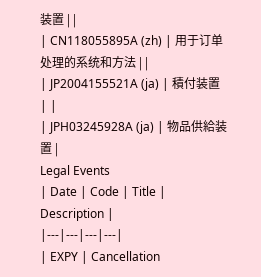装置 | |
| CN118055895A (zh) | 用于订单处理的系统和方法 | |
| JP2004155521A (ja) | 積付装置 | |
| JPH03245928A (ja) | 物品供給装置 |
Legal Events
| Date | Code | Title | Description |
|---|---|---|---|
| EXPY | Cancellation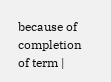because of completion of term |